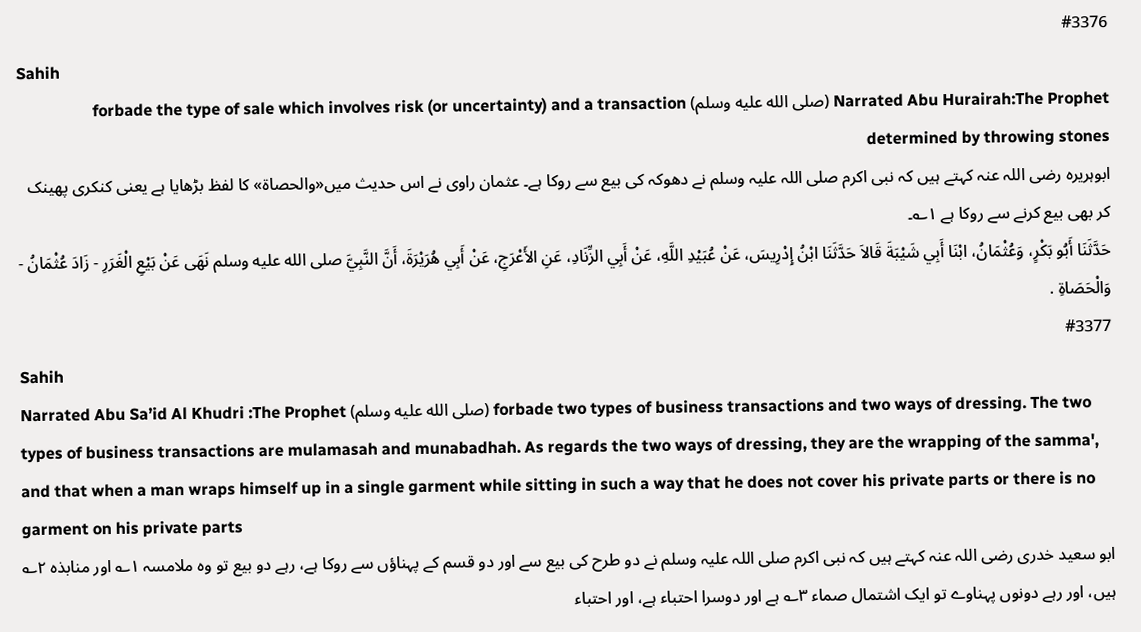#3376
Sahih
Narrated Abu Hurairah:The Prophet (صلى الله عليه وسلم) forbade the type of sale which involves risk (or uncertainty) and a transaction determined by throwing stones
ابوہریرہ رضی اللہ عنہ کہتے ہیں کہ نبی اکرم صلی اللہ علیہ وسلم نے دھوکہ کی بیع سے روکا ہے۔ عثمان راوی نے اس حدیث میں«والحصاة» کا لفظ بڑھایا ہے یعنی کنکری پھینک کر بھی بیع کرنے سے روکا ہے ۱؎۔
حَدَّثَنَا أَبُو بَكْرٍ، وَعُثْمَانُ، ابْنَا أَبِي شَيْبَةَ قَالاَ حَدَّثَنَا ابْنُ إِدْرِيسَ، عَنْ عُبَيْدِ اللَّهِ، عَنْ أَبِي الزِّنَادِ، عَنِ الأَعْرَجِ، عَنْ أَبِي هُرَيْرَةَ، أَنَّ النَّبِيَّ صلى الله عليه وسلم نَهَى عَنْ بَيْعِ الْغَرَرِ - زَادَ عُثْمَانُ - وَالْحَصَاةِ .
#3377
Sahih
Narrated Abu Sa’id Al Khudri :The Prophet (صلى الله عليه وسلم) forbade two types of business transactions and two ways of dressing. The two types of business transactions are mulamasah and munabadhah. As regards the two ways of dressing, they are the wrapping of the samma', and that when a man wraps himself up in a single garment while sitting in such a way that he does not cover his private parts or there is no garment on his private parts
ابو سعید خدری رضی اللہ عنہ کہتے ہیں کہ نبی اکرم صلی اللہ علیہ وسلم نے دو طرح کی بیع سے اور دو قسم کے پہناؤں سے روکا ہے، رہے دو بیع تو وہ ملامسہ ۱؎ اور منابذہ ۲؎ ہیں، اور رہے دونوں پہناوے تو ایک اشتمال صماء ۳؎ ہے اور دوسرا احتباء ہے، اور احتباء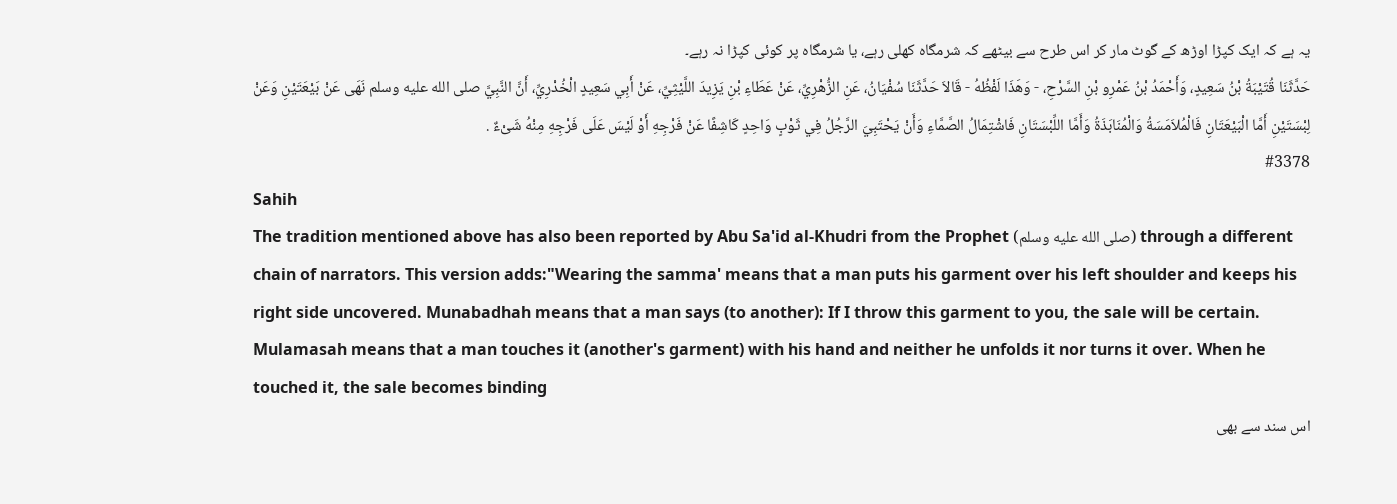یہ ہے کہ ایک کپڑا اوڑھ کے گوٹ مار کر اس طرح سے بیٹھے کہ شرمگاہ کھلی رہے، یا شرمگاہ پر کوئی کپڑا نہ رہے۔
حَدَّثَنَا قُتَيْبَةُ بْنُ سَعِيدٍ، وَأَحْمَدُ بْنُ عَمْرِو بْنِ السَّرْحِ، - وَهَذَا لَفْظُهُ - قَالاَ حَدَّثَنَا سُفْيَانُ، عَنِ الزُّهْرِيِّ، عَنْ عَطَاءِ بْنِ يَزِيدَ اللَّيْثِيِّ، عَنْ أَبِي سَعِيدٍ الْخُدْرِيِّ، أَنَّ النَّبِيَّ صلى الله عليه وسلم نَهَى عَنْ بَيْعَتَيْنِ وَعَنْ لِبْسَتَيْنِ أَمَّا الْبَيْعَتَانِ فَالْمُلاَمَسَةُ وَالْمُنَابَذَةُ وَأَمَّا اللِّبْسَتَانِ فَاشْتِمَالُ الصَّمَّاءِ وَأَنْ يَحْتَبِيَ الرَّجُلُ فِي ثَوْبٍ وَاحِدٍ كَاشِفًا عَنْ فَرْجِهِ أَوْ لَيْسَ عَلَى فَرْجِهِ مِنْهُ شَىْءٌ .
#3378
Sahih
The tradition mentioned above has also been reported by Abu Sa'id al-Khudri from the Prophet (صلى الله عليه وسلم) through a different chain of narrators. This version adds:"Wearing the samma' means that a man puts his garment over his left shoulder and keeps his right side uncovered. Munabadhah means that a man says (to another): If I throw this garment to you, the sale will be certain. Mulamasah means that a man touches it (another's garment) with his hand and neither he unfolds it nor turns it over. When he touched it, the sale becomes binding
اس سند سے بھی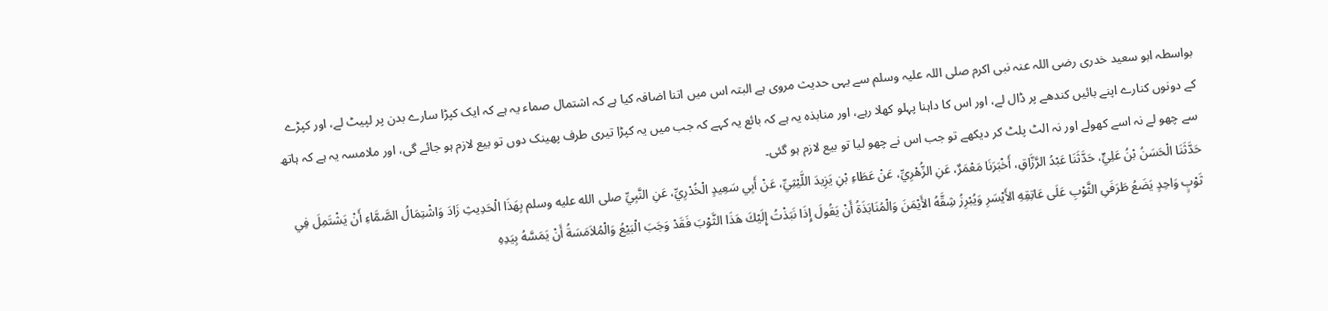بواسطہ ابو سعید خدری رضی اللہ عنہ نبی اکرم صلی اللہ علیہ وسلم سے یہی حدیث مروی ہے البتہ اس میں اتنا اضافہ کیا ہے کہ اشتمال صماء یہ ہے کہ ایک کپڑا سارے بدن پر لپیٹ لے، اور کپڑے کے دونوں کنارے اپنے بائیں کندھے پر ڈال لے، اور اس کا داہنا پہلو کھلا رہے، اور منابذہ یہ ہے کہ بائع یہ کہے کہ جب میں یہ کپڑا تیری طرف پھینک دوں تو بیع لازم ہو جائے گی، اور ملامسہ یہ ہے کہ ہاتھ سے چھو لے نہ اسے کھولے اور نہ الٹ پلٹ کر دیکھے تو جب اس نے چھو لیا تو بیع لازم ہو گئی۔
حَدَّثَنَا الْحَسَنُ بْنُ عَلِيٍّ، حَدَّثَنَا عَبْدُ الرَّزَّاقِ، أَخْبَرَنَا مَعْمَرٌ، عَنِ الزُّهْرِيِّ، عَنْ عَطَاءِ بْنِ يَزِيدَ اللَّيْثِيِّ، عَنْ أَبِي سَعِيدٍ الْخُدْرِيِّ، عَنِ النَّبِيِّ صلى الله عليه وسلم بِهَذَا الْحَدِيثِ زَادَ وَاشْتِمَالُ الصَّمَّاءِ أَنْ يَشْتَمِلَ فِي ثَوْبٍ وَاحِدٍ يَضَعُ طَرَفَىِ الثَّوْبِ عَلَى عَاتِقِهِ الأَيْسَرِ وَيُبْرِزُ شِقَّهُ الأَيْمَنَ وَالْمُنَابَذَةُ أَنْ يَقُولَ إِذَا نَبَذْتُ إِلَيْكَ هَذَا الثَّوْبَ فَقَدْ وَجَبَ الْبَيْعُ وَالْمُلاَمَسَةُ أَنْ يَمَسَّهُ بِيَدِهِ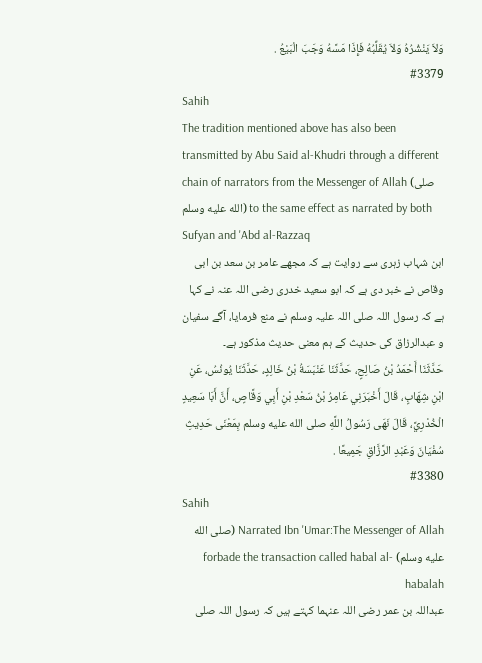وَلاَ يَنْشُرُهُ وَلاَ يُقَلِّبُهُ فَإِذَا مَسَّهُ وَجَبَ الْبَيْعُ .
#3379
Sahih
The tradition mentioned above has also been transmitted by Abu Said al-Khudri through a different chain of narrators from the Messenger of Allah (صلى الله عليه وسلم) to the same effect as narrated by both Sufyan and 'Abd al-Razzaq
ابن شہاب زہری سے روایت ہے کہ مجھے عامر بن سعد بن ابی وقاص نے خبر دی ہے کہ ابو سعید خدری رضی اللہ عنہ نے کہا ہے کہ رسول اللہ صلی اللہ علیہ وسلم نے منع فرمایا، آگے سفیان و عبدالرزاق کی حدیث کے ہم معنی حدیث مذکور ہے۔
حَدَّثَنَا أَحْمَدُ بْنُ صَالِحٍ، حَدَّثَنَا عَنْبَسَةُ بْنُ خَالِدٍ، حَدَّثَنَا يُونُسُ، عَنِ ابْنِ شِهَابٍ، قَالَ أَخْبَرَنِي عَامِرُ بْنُ سَعْدِ بْنِ أَبِي وَقَّاصٍ، أَنَّ أَبَا سَعِيدٍ الْخُدْرِيَّ، قَالَ نَهَى رَسُولُ اللَّهِ صلى الله عليه وسلم بِمَعْنَى حَدِيثِ سُفْيَانَ وَعَبْدِ الرَّزَّاقِ جَمِيعًا .
#3380
Sahih
Narrated Ibn 'Umar:The Messenger of Allah (صلى الله عليه وسلم) forbade the transaction called habal al-habalah
عبداللہ بن عمر رضی اللہ عنہما کہتے ہیں کہ رسول اللہ صلی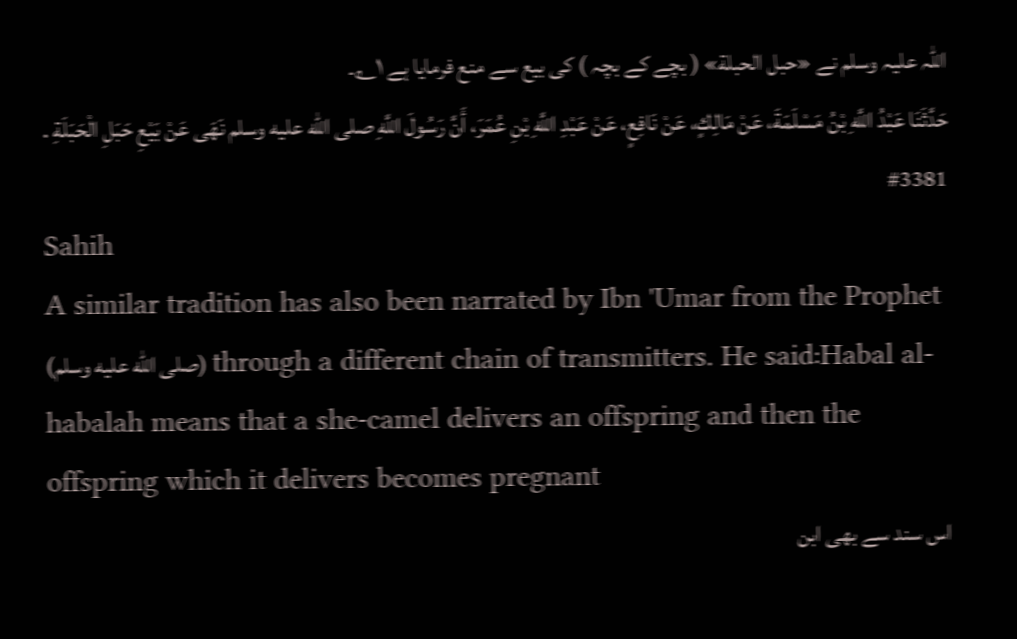اللہ علیہ وسلم نے «حبل الحبلة» ( بچے کے بچہ ) کی بیع سے منع فرمایا ہے ۱؎۔
حَدَّثَنَا عَبْدُ اللَّهِ بْنُ مَسْلَمَةَ، عَنْ مَالِكٍ، عَنْ نَافِعٍ، عَنْ عَبْدِ اللَّهِ بْنِ عُمَرَ، أَنَّ رَسُولَ اللَّهِ صلى الله عليه وسلم نَهَى عَنْ بَيْعِ حَبَلِ الْحَبَلَةِ .
#3381
Sahih
A similar tradition has also been narrated by Ibn 'Umar from the Prophet (صلى الله عليه وسلم) through a different chain of transmitters. He said:Habal al-habalah means that a she-camel delivers an offspring and then the offspring which it delivers becomes pregnant
اس سند سے بھی ابن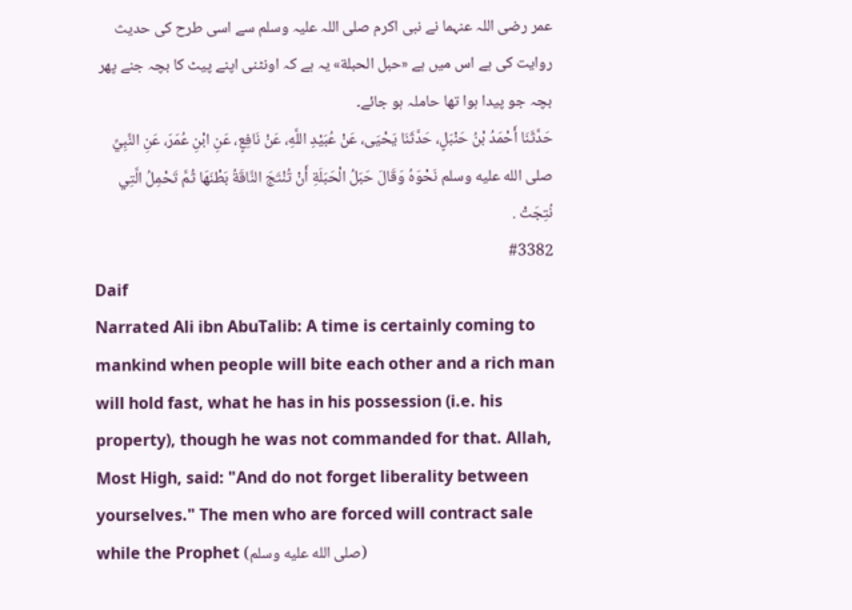عمر رضی اللہ عنہما نے نبی اکرم صلی اللہ علیہ وسلم سے اسی طرح کی حدیث روایت کی ہے اس میں ہے «حبل الحبلة» یہ ہے کہ اونٹنی اپنے پیٹ کا بچہ جنے پھر بچہ جو پیدا ہوا تھا حاملہ ہو جائے۔
حَدَّثَنَا أَحْمَدُ بْنُ حَنْبَلٍ، حَدَّثَنَا يَحْيَى، عَنْ عُبَيْدِ اللَّهِ، عَنْ نَافِعٍ، عَنِ ابْنِ عُمَرَ، عَنِ النَّبِيِّ صلى الله عليه وسلم نَحْوَهُ وَقَالَ حَبَلُ الْحَبَلَةِ أَنْ تُنْتَجَ النَّاقَةُ بَطْنَهَا ثُمَّ تَحْمِلُ الَّتِي نُتِجَتْ .
#3382
Daif
Narrated Ali ibn AbuTalib: A time is certainly coming to mankind when people will bite each other and a rich man will hold fast, what he has in his possession (i.e. his property), though he was not commanded for that. Allah, Most High, said: "And do not forget liberality between yourselves." The men who are forced will contract sale while the Prophet (صلى الله عليه وسلم)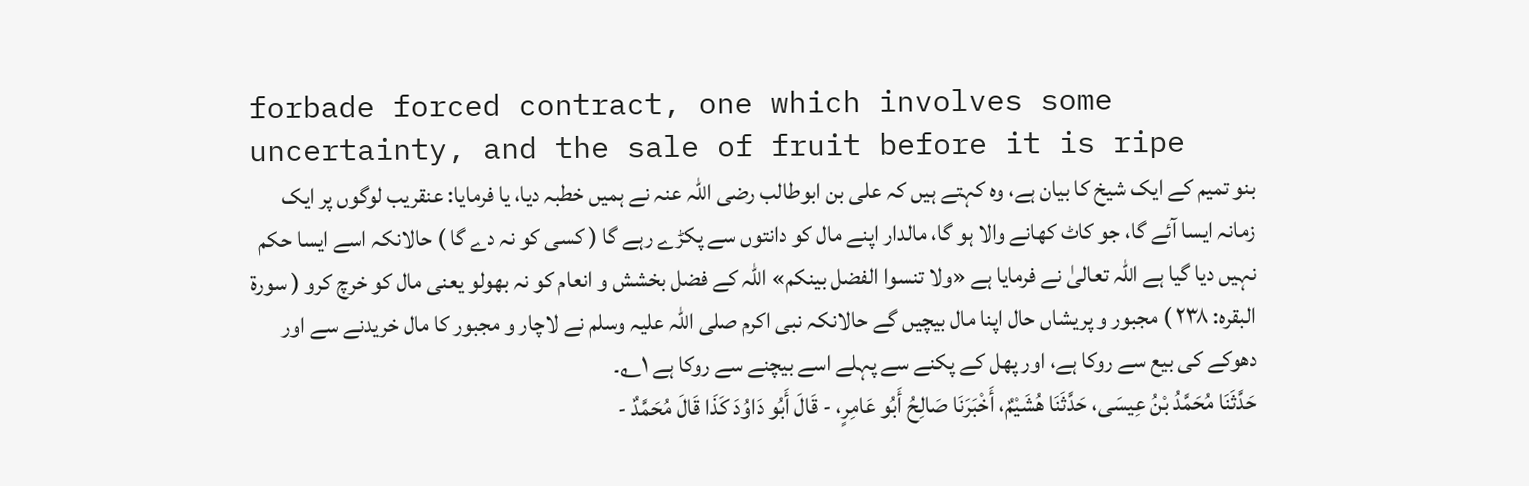forbade forced contract, one which involves some uncertainty, and the sale of fruit before it is ripe
بنو تمیم کے ایک شیخ کا بیان ہے، وہ کہتے ہیں کہ علی بن ابوطالب رضی اللہ عنہ نے ہمیں خطبہ دیا، یا فرمایا: عنقریب لوگوں پر ایک زمانہ ایسا آئے گا، جو کاٹ کھانے والا ہو گا، مالدار اپنے مال کو دانتوں سے پکڑے رہے گا ( کسی کو نہ دے گا ) حالانکہ اسے ایسا حکم نہیں دیا گیا ہے اللہ تعالیٰ نے فرمایا ہے «ولا تنسوا الفضل بينكم» اللہ کے فضل بخشش و انعام کو نہ بھولو یعنی مال کو خرچ کرو ( سورۃ البقرہ: ۲۳۸ ) مجبور و پریشاں حال اپنا مال بیچیں گے حالانکہ نبی اکرم صلی اللہ علیہ وسلم نے لاچار و مجبور کا مال خریدنے سے اور دھوکے کی بیع سے روکا ہے، اور پھل کے پکنے سے پہلے اسے بیچنے سے روکا ہے ۱؎۔
حَدَّثَنَا مُحَمَّدُ بْنُ عِيسَى، حَدَّثَنَا هُشَيْمٌ، أَخْبَرَنَا صَالِحُ أَبُو عَامِرٍ، - قَالَ أَبُو دَاوُدَ كَذَا قَالَ مُحَمَّدٌ -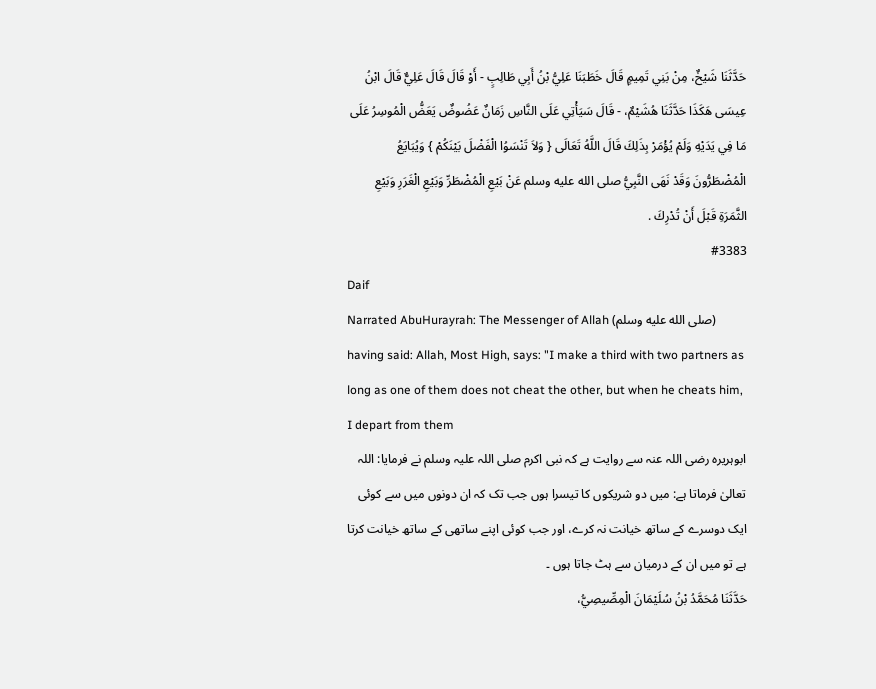حَدَّثَنَا شَيْخٌ، مِنْ بَنِي تَمِيمٍ قَالَ خَطَبَنَا عَلِيُّ بْنُ أَبِي طَالِبٍ - أَوْ قَالَ قَالَ عَلِيٌّ قَالَ ابْنُ عِيسَى هَكَذَا حَدَّثَنَا هُشَيْمٌ، - قَالَ سَيَأْتِي عَلَى النَّاسِ زَمَانٌ عَضُوضٌ يَعَضُّ الْمُوسِرُ عَلَى مَا فِي يَدَيْهِ وَلَمْ يُؤْمَرْ بِذَلِكَ قَالَ اللَّهُ تَعَالَى { وَلاَ تَنْسَوُا الْفَضْلَ بَيْنَكُمْ } وَيُبَايَعُ الْمُضْطَرُّونَ وَقَدْ نَهَى النَّبِيُّ صلى الله عليه وسلم عَنْ بَيْعِ الْمُضْطَرِّ وَبَيْعِ الْغَرَرِ وَبَيْعِ الثَّمَرَةِ قَبْلَ أَنْ تُدْرِكَ .
#3383
Daif
Narrated AbuHurayrah: The Messenger of Allah (صلى الله عليه وسلم) having said: Allah, Most High, says: "I make a third with two partners as long as one of them does not cheat the other, but when he cheats him, I depart from them
ابوہریرہ رضی اللہ عنہ سے روایت ہے کہ نبی اکرم صلی اللہ علیہ وسلم نے فرمایا: اللہ تعالیٰ فرماتا ہے: میں دو شریکوں کا تیسرا ہوں جب تک کہ ان دونوں میں سے کوئی ایک دوسرے کے ساتھ خیانت نہ کرے، اور جب کوئی اپنے ساتھی کے ساتھ خیانت کرتا ہے تو میں ان کے درمیان سے ہٹ جاتا ہوں ۔
حَدَّثَنَا مُحَمَّدُ بْنُ سُلَيْمَانَ الْمِصِّيصِيُّ،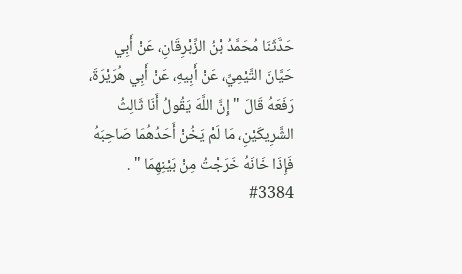حَدَّثَنَا مُحَمَّدُ بْنُ الزِّبْرِقَانِ، عَنْ أَبِي حَيَّانَ التَّيْمِيِّ، عَنْ أَبِيهِ، عَنْ أَبِي هُرَيْرَةَ، رَفَعَهُ قَالَ " إِنَّ اللَّهَ يَقُولُ أَنَا ثَالِثُ الشَّرِيكَيْنِ، مَا لَمْ يَخُنْ أَحَدُهُمَا صَاحِبَهُ فَإِذَا خَانَهُ خَرَجْتُ مِنْ بَيْنِهِمَا " .
#3384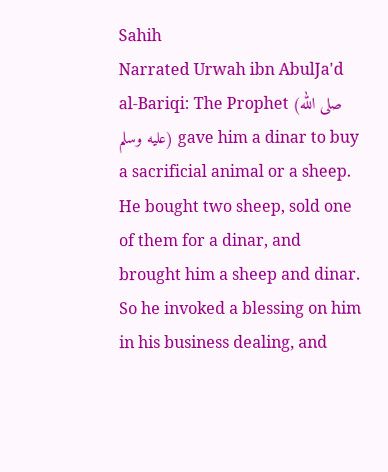Sahih
Narrated Urwah ibn AbulJa'd al-Bariqi: The Prophet (صلى الله عليه وسلم) gave him a dinar to buy a sacrificial animal or a sheep. He bought two sheep, sold one of them for a dinar, and brought him a sheep and dinar. So he invoked a blessing on him in his business dealing, and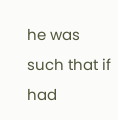he was such that if had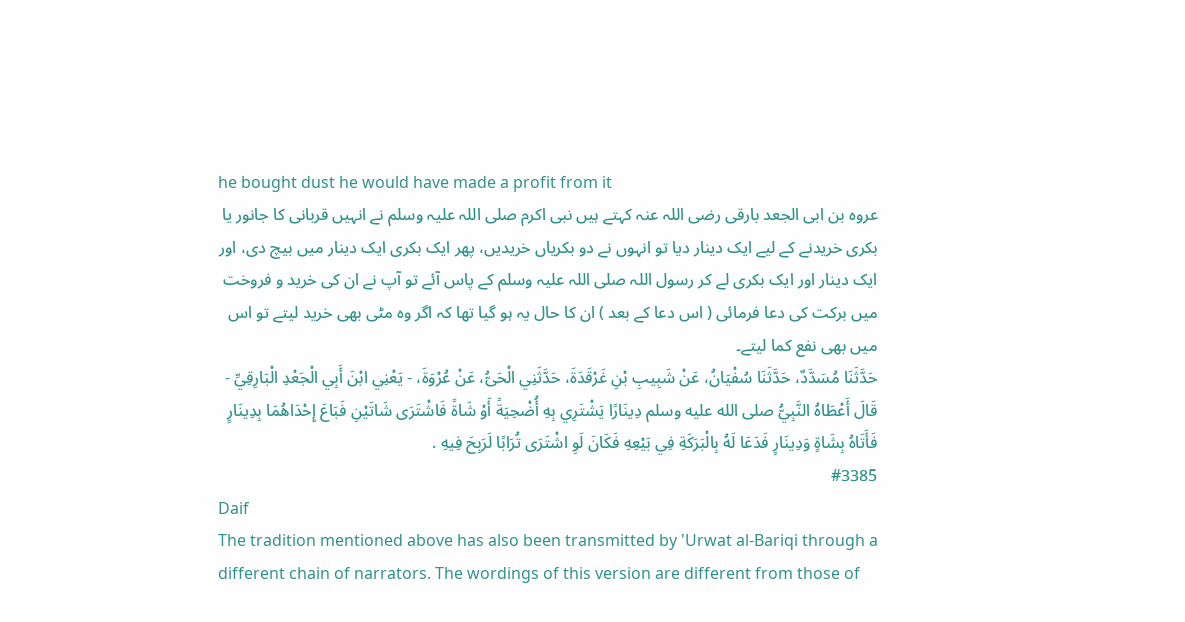he bought dust he would have made a profit from it
عروہ بن ابی الجعد بارقی رضی اللہ عنہ کہتے ہیں نبی اکرم صلی اللہ علیہ وسلم نے انہیں قربانی کا جانور یا بکری خریدنے کے لیے ایک دینار دیا تو انہوں نے دو بکریاں خریدیں، پھر ایک بکری ایک دینار میں بیچ دی، اور ایک دینار اور ایک بکری لے کر رسول اللہ صلی اللہ علیہ وسلم کے پاس آئے تو آپ نے ان کی خرید و فروخت میں برکت کی دعا فرمائی ( اس دعا کے بعد ) ان کا حال یہ ہو گیا تھا کہ اگر وہ مٹی بھی خرید لیتے تو اس میں بھی نفع کما لیتے۔
حَدَّثَنَا مُسَدَّدٌ، حَدَّثَنَا سُفْيَانُ، عَنْ شَبِيبِ بْنِ غَرْقَدَةَ، حَدَّثَنِي الْحَىُّ، عَنْ عُرْوَةَ، - يَعْنِي ابْنَ أَبِي الْجَعْدِ الْبَارِقِيِّ - قَالَ أَعْطَاهُ النَّبِيُّ صلى الله عليه وسلم دِينَارًا يَشْتَرِي بِهِ أُضْحِيَةً أَوْ شَاةً فَاشْتَرَى شَاتَيْنِ فَبَاعَ إِحْدَاهُمَا بِدِينَارٍ فَأَتَاهُ بِشَاةٍ وَدِينَارٍ فَدَعَا لَهُ بِالْبَرَكَةِ فِي بَيْعِهِ فَكَانَ لَوِ اشْتَرَى تُرَابًا لَرَبِحَ فِيهِ .
#3385
Daif
The tradition mentioned above has also been transmitted by 'Urwat al-Bariqi through a different chain of narrators. The wordings of this version are different from those of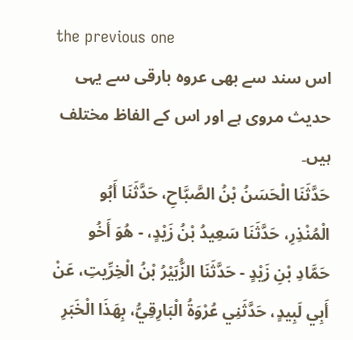the previous one
اس سند سے بھی عروہ بارقی سے یہی حدیث مروی ہے اور اس کے الفاظ مختلف ہیں۔
حَدَّثَنَا الْحَسَنُ بْنُ الصَّبَّاحِ، حَدَّثَنَا أَبُو الْمُنْذِرِ، حَدَّثَنَا سَعِيدُ بْنُ زَيْدٍ، - هُوَ أَخُو حَمَّادِ بْنِ زَيْدٍ - حَدَّثَنَا الزُّبَيْرُ بْنُ الْخِرِّيتِ، عَنْ أَبِي لَبِيدٍ، حَدَّثَنِي عُرْوَةُ الْبَارِقِيُّ، بِهَذَا الْخَبَرِ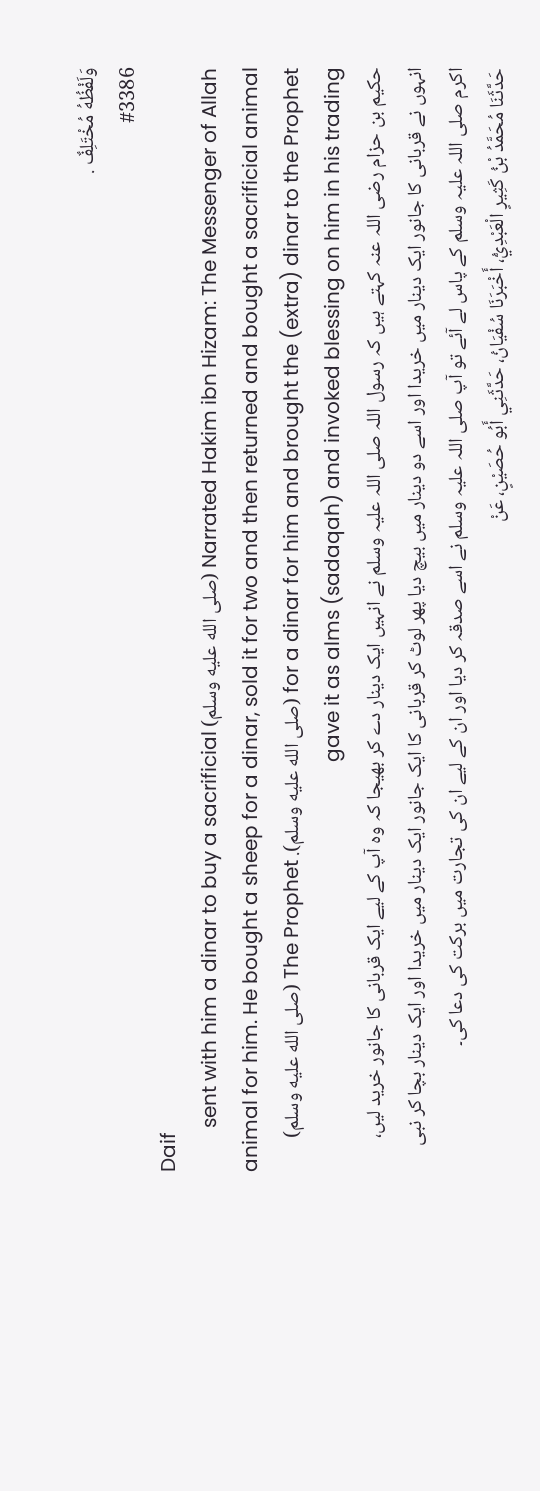وَلَفْظُهُ مُخْتَلِفٌ .
#3386
Daif
Narrated Hakim ibn Hizam: The Messenger of Allah (صلى الله عليه وسلم) sent with him a dinar to buy a sacrificial animal for him. He bought a sheep for a dinar, sold it for two and then returned and bought a sacrificial animal for a dinar for him and brought the (extra) dinar to the Prophet (صلى الله عليه وسلم). The Prophet (صلى الله عليه وسلم) gave it as alms (sadaqah) and invoked blessing on him in his trading
حکیم بن حزام رضی اللہ عنہ کہتے ہیں کہ رسول اللہ صلی اللہ علیہ وسلم نے انہیں ایک دینار دے کر بھیجا کہ وہ آپ کے لیے ایک قربانی کا جانور خرید لیں، انہوں نے قربانی کا جانور ایک دینار میں خریدا اور اسے دو دینار میں بیچ دیا پھر لوٹ کر قربانی کا ایک جانور ایک دینار میں خریدا اور ایک دینار بچا کر نبی اکرم صلی اللہ علیہ وسلم کے پاس لے آئے تو آپ صلی اللہ علیہ وسلم نے اسے صدقہ کر دیا اور ان کے لیے ان کی تجارت میں برکت کی دعا کی۔
حَدَّثَنَا مُحَمَّدُ بْنُ كَثِيرٍ الْعَبْدِيُّ، أَخْبَرَنَا سُفْيَانُ، حَدَّثَنِي أَبُو حُصَيْنٍ، عَنْ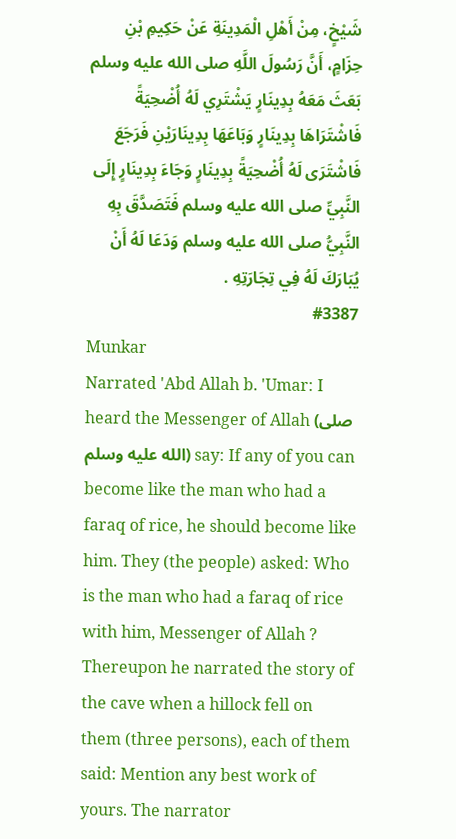شَيْخٍ، مِنْ أَهْلِ الْمَدِينَةِ عَنْ حَكِيمِ بْنِ حِزَامٍ، أَنَّ رَسُولَ اللَّهِ صلى الله عليه وسلم بَعَثَ مَعَهُ بِدِينَارٍ يَشْتَرِي لَهُ أُضْحِيَةً فَاشْتَرَاهَا بِدِينَارٍ وَبَاعَهَا بِدِينَارَيْنِ فَرَجَعَ فَاشْتَرَى لَهُ أُضْحِيَةً بِدِينَارٍ وَجَاءَ بِدِينَارٍ إِلَى النَّبِيِّ صلى الله عليه وسلم فَتَصَدَّقَ بِهِ النَّبِيُّ صلى الله عليه وسلم وَدَعَا لَهُ أَنْ يُبَارَكَ لَهُ فِي تِجَارَتِهِ .
#3387
Munkar
Narrated 'Abd Allah b. 'Umar: I heard the Messenger of Allah (صلى الله عليه وسلم) say: If any of you can become like the man who had a faraq of rice, he should become like him. They (the people) asked: Who is the man who had a faraq of rice with him, Messenger of Allah ? Thereupon he narrated the story of the cave when a hillock fell on them (three persons), each of them said: Mention any best work of yours. The narrator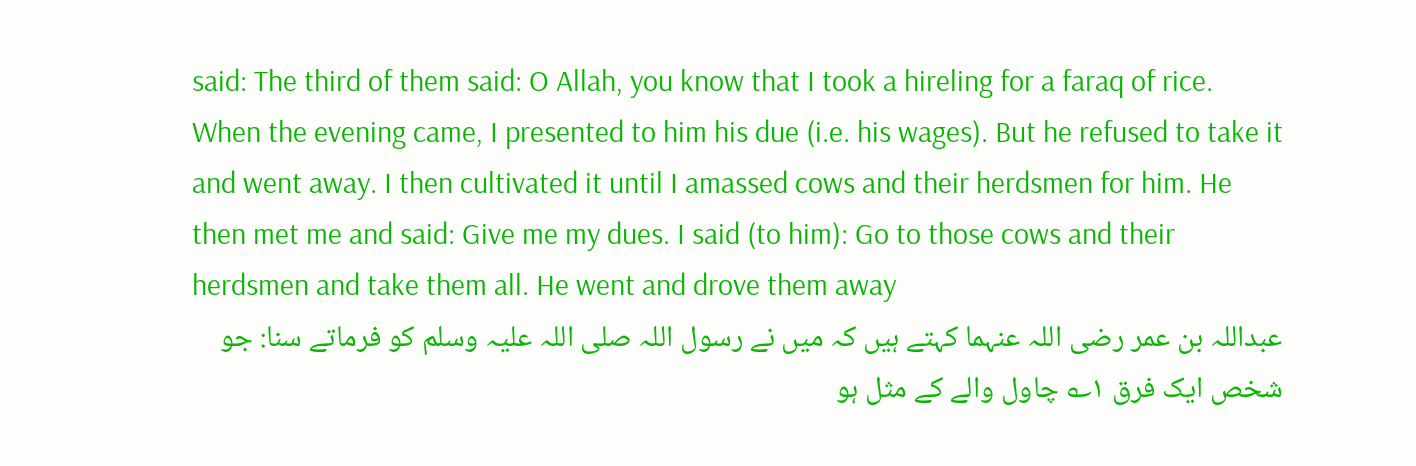said: The third of them said: O Allah, you know that I took a hireling for a faraq of rice. When the evening came, I presented to him his due (i.e. his wages). But he refused to take it and went away. I then cultivated it until I amassed cows and their herdsmen for him. He then met me and said: Give me my dues. I said (to him): Go to those cows and their herdsmen and take them all. He went and drove them away
عبداللہ بن عمر رضی اللہ عنہما کہتے ہیں کہ میں نے رسول اللہ صلی اللہ علیہ وسلم کو فرماتے سنا: جو شخص ایک فرق ۱؎ چاول والے کے مثل ہو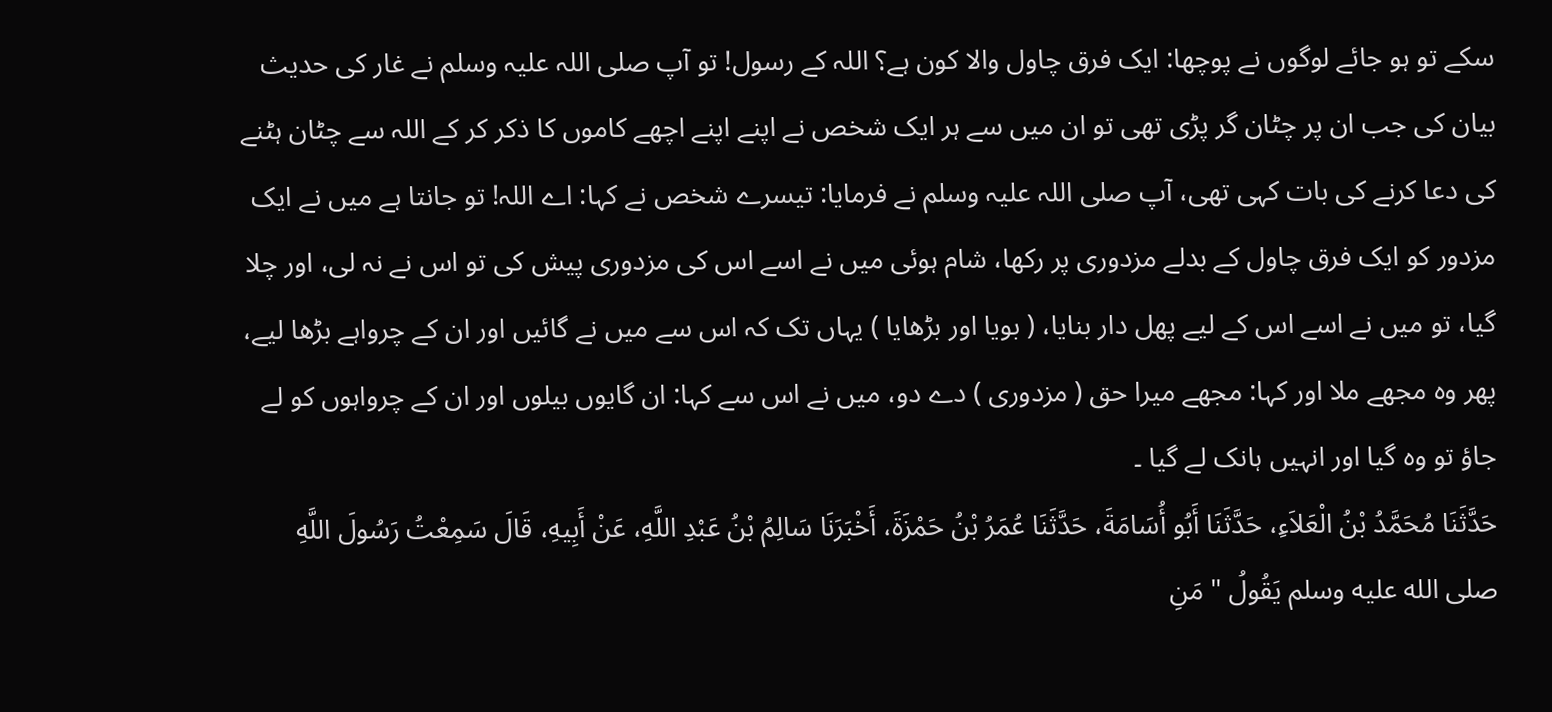سکے تو ہو جائے لوگوں نے پوچھا: ایک فرق چاول والا کون ہے؟ اللہ کے رسول! تو آپ صلی اللہ علیہ وسلم نے غار کی حدیث بیان کی جب ان پر چٹان گر پڑی تھی تو ان میں سے ہر ایک شخص نے اپنے اپنے اچھے کاموں کا ذکر کر کے اللہ سے چٹان ہٹنے کی دعا کرنے کی بات کہی تھی، آپ صلی اللہ علیہ وسلم نے فرمایا: تیسرے شخص نے کہا: اے اللہ! تو جانتا ہے میں نے ایک مزدور کو ایک فرق چاول کے بدلے مزدوری پر رکھا، شام ہوئی میں نے اسے اس کی مزدوری پیش کی تو اس نے نہ لی، اور چلا گیا، تو میں نے اسے اس کے لیے پھل دار بنایا، ( بویا اور بڑھایا ) یہاں تک کہ اس سے میں نے گائیں اور ان کے چرواہے بڑھا لیے، پھر وہ مجھے ملا اور کہا: مجھے میرا حق ( مزدوری ) دے دو، میں نے اس سے کہا: ان گایوں بیلوں اور ان کے چرواہوں کو لے جاؤ تو وہ گیا اور انہیں ہانک لے گیا ۔
حَدَّثَنَا مُحَمَّدُ بْنُ الْعَلاَءِ، حَدَّثَنَا أَبُو أُسَامَةَ، حَدَّثَنَا عُمَرُ بْنُ حَمْزَةَ، أَخْبَرَنَا سَالِمُ بْنُ عَبْدِ اللَّهِ، عَنْ أَبِيهِ، قَالَ سَمِعْتُ رَسُولَ اللَّهِ صلى الله عليه وسلم يَقُولُ " مَنِ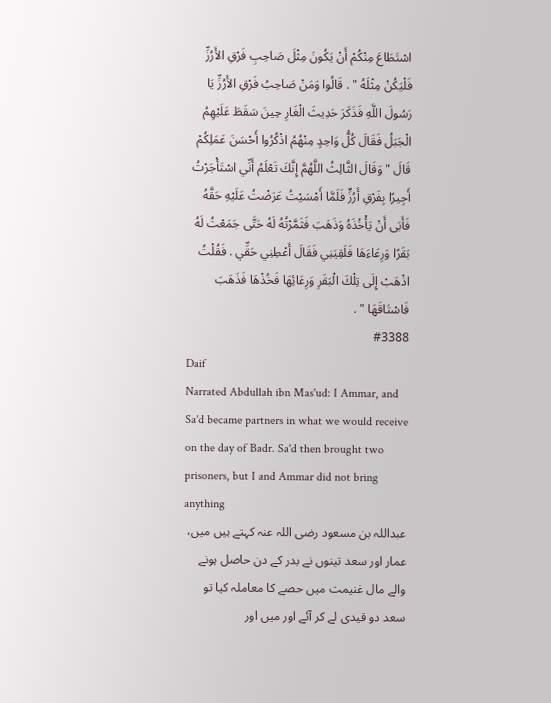اسْتَطَاعَ مِنْكُمْ أَنْ يَكُونَ مِثْلَ صَاحِبِ فَرْقِ الأَرُزِّ فَلْيَكُنْ مِثْلَهُ " . قَالُوا وَمَنْ صَاحِبُ فَرْقِ الأَرُزِّ يَا رَسُولَ اللَّهِ فَذَكَرَ حَدِيثَ الْغَارِ حِينَ سَقَطَ عَلَيْهِمُ الْجَبَلُ فَقَالَ كُلُّ وَاحِدٍ مِنْهُمُ اذْكُرُوا أَحْسَنَ عَمَلِكُمْ قَالَ " وَقَالَ الثَّالِثُ اللَّهُمَّ إِنَّكَ تَعْلَمُ أَنِّي اسْتَأْجَرْتُ أَجِيرًا بِفَرْقِ أَرُزٍّ فَلَمَّا أَمْسَيْتُ عَرَضْتُ عَلَيْهِ حَقَّهُ فَأَبَى أَنْ يَأْخُذَهُ وَذَهَبَ فَثَمَّرْتُهُ لَهُ حَتَّى جَمَعْتُ لَهُ بَقَرًا وَرِعَاءَهَا فَلَقِيَنِي فَقَالَ أَعْطِنِي حَقِّي . فَقُلْتُ اذْهَبْ إِلَى تِلْكَ الْبَقَرِ وَرِعَائِهَا فَخُذْهَا فَذَهَبَ فَاسْتَاقَهَا " .
#3388
Daif
Narrated Abdullah ibn Mas'ud: I Ammar, and Sa'd became partners in what we would receive on the day of Badr. Sa'd then brought two prisoners, but I and Ammar did not bring anything
عبداللہ بن مسعود رضی اللہ عنہ کہتے ہیں میں، عمار اور سعد تینوں نے بدر کے دن حاصل ہونے والے مال غنیمت میں حصے کا معاملہ کیا تو سعد دو قیدی لے کر آئے اور میں اور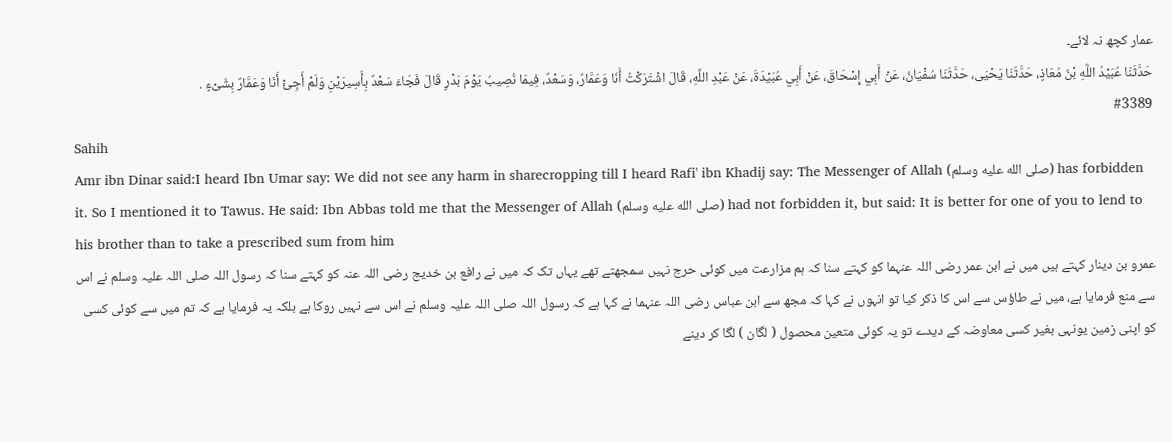عمار کچھ نہ لائے۔
حَدَّثَنَا عُبَيْدُ اللَّهِ بْنُ مُعَاذٍ، حَدَّثَنَا يَحْيَى، حَدَّثَنَا سُفْيَانُ، عَنْ أَبِي إِسْحَاقَ، عَنْ أَبِي عُبَيْدَةَ، عَنْ عَبْدِ اللَّهِ، قَالَ اشْتَرَكْتُ أَنَا وَعَمَّارٌ، وَسَعْدٌ، فِيمَا نُصِيبُ يَوْمَ بَدْرٍ قَالَ فَجَاءَ سَعْدٌ بِأَسِيرَيْنِ وَلَمْ أَجِئْ أَنَا وَعَمَّارٌ بِشَىْءٍ .
#3389
Sahih
Amr ibn Dinar said:I heard Ibn Umar say: We did not see any harm in sharecropping till I heard Rafi' ibn Khadij say: The Messenger of Allah (صلى الله عليه وسلم) has forbidden it. So I mentioned it to Tawus. He said: Ibn Abbas told me that the Messenger of Allah (صلى الله عليه وسلم) had not forbidden it, but said: It is better for one of you to lend to his brother than to take a prescribed sum from him
عمرو بن دینار کہتے ہیں میں نے ابن عمر رضی اللہ عنہما کو کہتے سنا کہ ہم مزارعت میں کوئی حرج نہیں سمجھتے تھے یہاں تک کہ میں نے رافع بن خدیج رضی اللہ عنہ کو کہتے سنا کہ رسول اللہ صلی اللہ علیہ وسلم نے اس سے منع فرمایا ہے، میں نے طاؤس سے اس کا ذکر کیا تو انہوں نے کہا کہ مجھ سے ابن عباس رضی اللہ عنہما نے کہا ہے کہ رسول اللہ صلی اللہ علیہ وسلم نے اس سے نہیں روکا ہے بلکہ یہ فرمایا ہے کہ تم میں سے کوئی کسی کو اپنی زمین یونہی بغیر کسی معاوضہ کے دیدے تو یہ کوئی متعین محصول ( لگان ) لگا کر دینے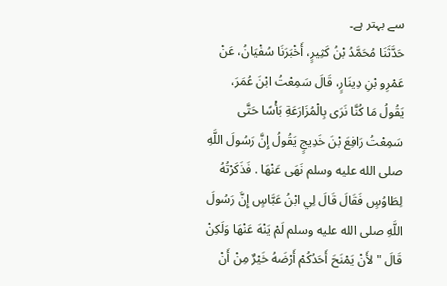سے بہتر ہے۔
حَدَّثَنَا مُحَمَّدُ بْنُ كَثِيرٍ، أَخْبَرَنَا سُفْيَانُ، عَنْ عَمْرِو بْنِ دِينَارٍ، قَالَ سَمِعْتُ ابْنَ عُمَرَ، يَقُولُ مَا كُنَّا نَرَى بِالْمُزَارَعَةِ بَأْسًا حَتَّى سَمِعْتُ رَافِعَ بْنَ خَدِيجٍ يَقُولُ إِنَّ رَسُولَ اللَّهِ صلى الله عليه وسلم نَهَى عَنْهَا . فَذَكَرْتُهُ لِطَاوُسٍ فَقَالَ قَالَ لِي ابْنُ عَبَّاسٍ إِنَّ رَسُولَ اللَّهِ صلى الله عليه وسلم لَمْ يَنْهَ عَنْهَا وَلَكِنْ قَالَ " لأَنْ يَمْنَحَ أَحَدُكُمْ أَرْضَهُ خَيْرٌ مِنْ أَنْ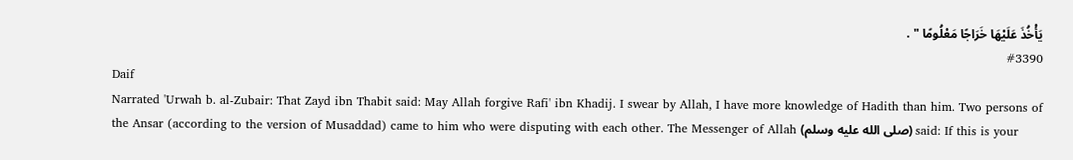يَأْخُذَ عَلَيْهَا خَرَاجًا مَعْلُومًا " .
#3390
Daif
Narrated 'Urwah b. al-Zubair: That Zayd ibn Thabit said: May Allah forgive Rafi' ibn Khadij. I swear by Allah, I have more knowledge of Hadith than him. Two persons of the Ansar (according to the version of Musaddad) came to him who were disputing with each other. The Messenger of Allah (صلى الله عليه وسلم) said: If this is your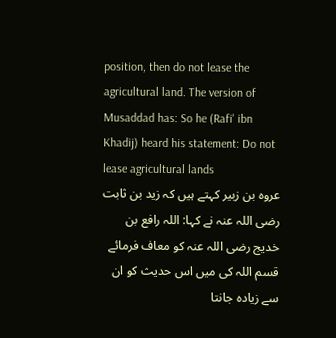position, then do not lease the agricultural land. The version of Musaddad has: So he (Rafi' ibn Khadij) heard his statement: Do not lease agricultural lands
عروہ بن زبیر کہتے ہیں کہ زید بن ثابت رضی اللہ عنہ نے کہا: اللہ رافع بن خدیج رضی اللہ عنہ کو معاف فرمائے قسم اللہ کی میں اس حدیث کو ان سے زیادہ جانتا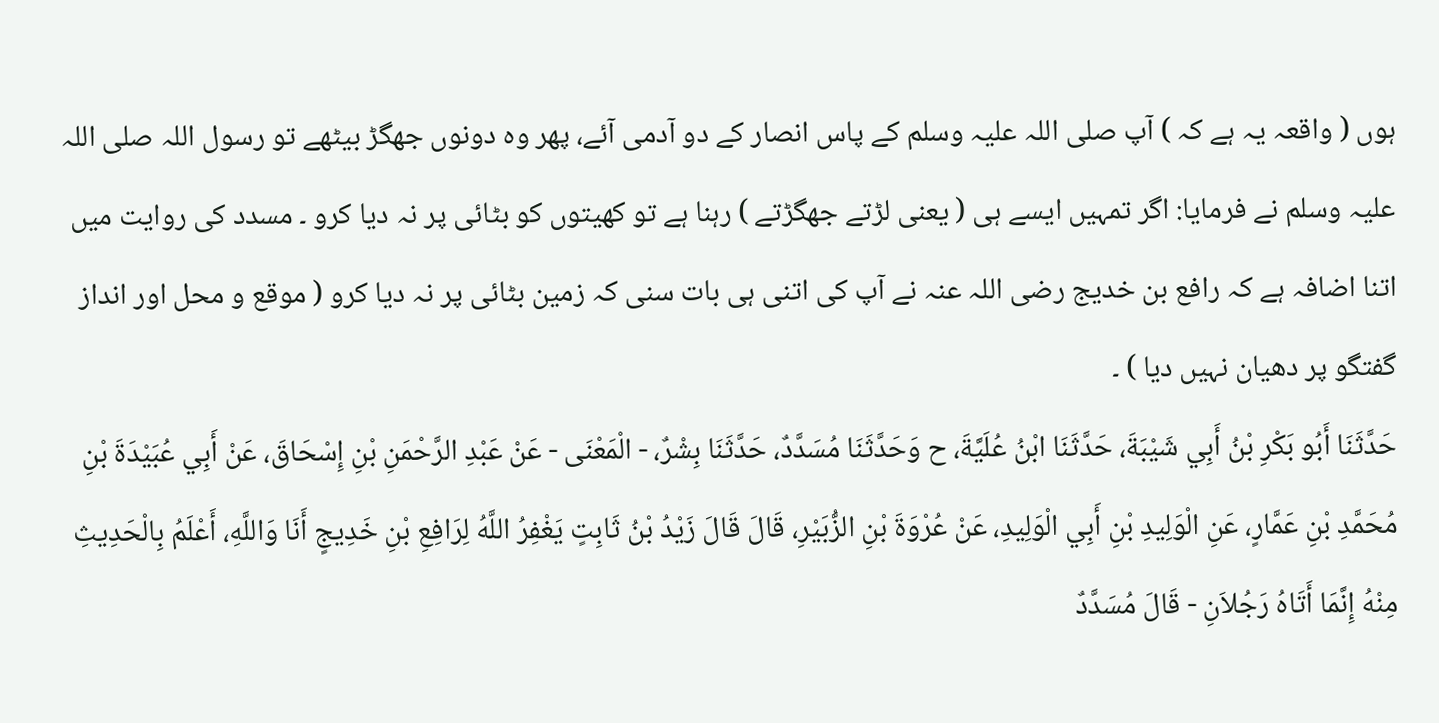ہوں ( واقعہ یہ ہے کہ ) آپ صلی اللہ علیہ وسلم کے پاس انصار کے دو آدمی آئے، پھر وہ دونوں جھگڑ بیٹھے تو رسول اللہ صلی اللہ علیہ وسلم نے فرمایا: اگر تمہیں ایسے ہی ( یعنی لڑتے جھگڑتے ) رہنا ہے تو کھیتوں کو بٹائی پر نہ دیا کرو ۔ مسدد کی روایت میں اتنا اضافہ ہے کہ رافع بن خدیج رضی اللہ عنہ نے آپ کی اتنی ہی بات سنی کہ زمین بٹائی پر نہ دیا کرو ( موقع و محل اور انداز گفتگو پر دھیان نہیں دیا ) ۔
حَدَّثَنَا أَبُو بَكْرِ بْنُ أَبِي شَيْبَةَ، حَدَّثَنَا ابْنُ عُلَيَّةَ، ح وَحَدَّثَنَا مُسَدَّدٌ، حَدَّثَنَا بِشْرٌ، - الْمَعْنَى - عَنْ عَبْدِ الرَّحْمَنِ بْنِ إِسْحَاقَ، عَنْ أَبِي عُبَيْدَةَ بْنِ مُحَمَّدِ بْنِ عَمَّارٍ، عَنِ الْوَلِيدِ بْنِ أَبِي الْوَلِيدِ، عَنْ عُرْوَةَ بْنِ الزُّبَيْرِ، قَالَ قَالَ زَيْدُ بْنُ ثَابِتٍ يَغْفِرُ اللَّهُ لِرَافِعِ بْنِ خَدِيجٍ أَنَا وَاللَّهِ، أَعْلَمُ بِالْحَدِيثِ مِنْهُ إِنَّمَا أَتَاهُ رَجُلاَنِ - قَالَ مُسَدَّدٌ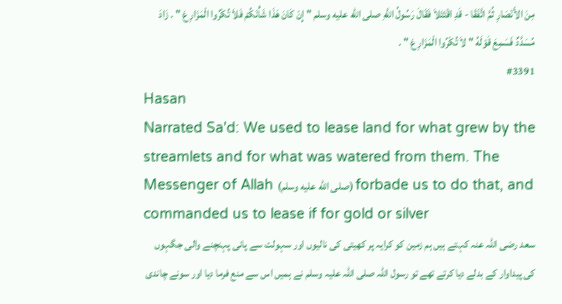مِنَ الأَنْصَارِ ثُمَّ اتَّفَقَا - قَدِ اقْتَتَلاَ فَقَالَ رَسُولُ اللَّهِ صلى الله عليه وسلم " إِنْ كَانَ هَذَا شَأْنَكُمْ فَلاَ تُكْرُوا الْمَزَارِعَ " . زَادَ مُسَدَّدٌ فَسَمِعَ قَوْلَهُ " لاَ تُكْرُوا الْمَزَارِعَ " .
#3391
Hasan
Narrated Sa'd: We used to lease land for what grew by the streamlets and for what was watered from them. The Messenger of Allah (صلى الله عليه وسلم) forbade us to do that, and commanded us to lease if for gold or silver
سعد رضی اللہ عنہ کہتے ہیں ہم زمین کو کرایہ پر کھیتی کی نالیوں اور سہولت سے پانی پہنچنے والی جگہوں کی پیداوار کے بدلے دیا کرتے تھے تو رسول اللہ صلی اللہ علیہ وسلم نے ہمیں اس سے منع فرما دیا اور سونے چاندی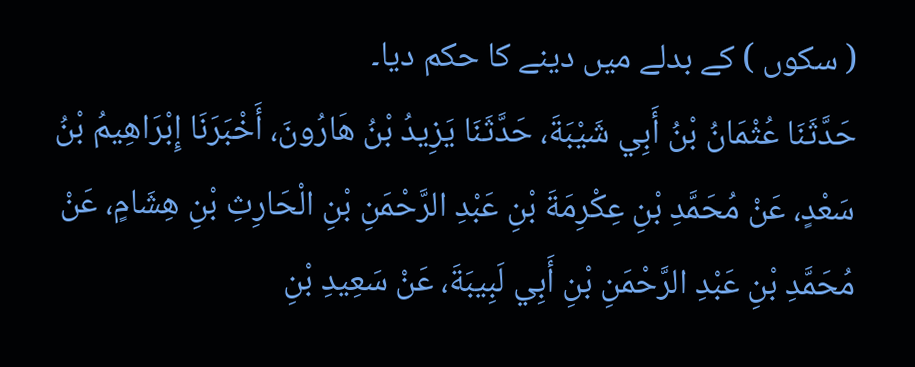( سکوں ) کے بدلے میں دینے کا حکم دیا۔
حَدَّثَنَا عُثْمَانُ بْنُ أَبِي شَيْبَةَ، حَدَّثَنَا يَزِيدُ بْنُ هَارُونَ، أَخْبَرَنَا إِبْرَاهِيمُ بْنُ سَعْدٍ، عَنْ مُحَمَّدِ بْنِ عِكْرِمَةَ بْنِ عَبْدِ الرَّحْمَنِ بْنِ الْحَارِثِ بْنِ هِشَامٍ، عَنْ مُحَمَّدِ بْنِ عَبْدِ الرَّحْمَنِ بْنِ أَبِي لَبِيبَةَ، عَنْ سَعِيدِ بْنِ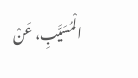الْمُسَيَّبِ، عَنْ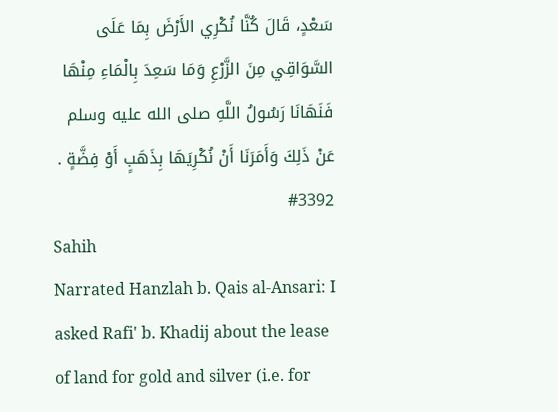سَعْدٍ، قَالَ كُنَّا نُكْرِي الأَرْضَ بِمَا عَلَى السَّوَاقِي مِنَ الزَّرْعِ وَمَا سَعِدَ بِالْمَاءِ مِنْهَا فَنَهَانَا رَسُولُ اللَّهِ صلى الله عليه وسلم عَنْ ذَلِكَ وَأَمَرَنَا أَنْ نُكْرِيَهَا بِذَهَبٍ أَوْ فِضَّةٍ .
#3392
Sahih
Narrated Hanzlah b. Qais al-Ansari: I asked Rafi' b. Khadij about the lease of land for gold and silver (i.e. for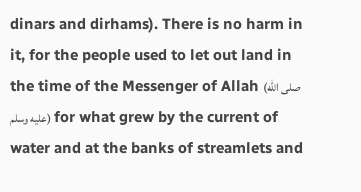dinars and dirhams). There is no harm in it, for the people used to let out land in the time of the Messenger of Allah (صلى الله عليه وسلم) for what grew by the current of water and at the banks of streamlets and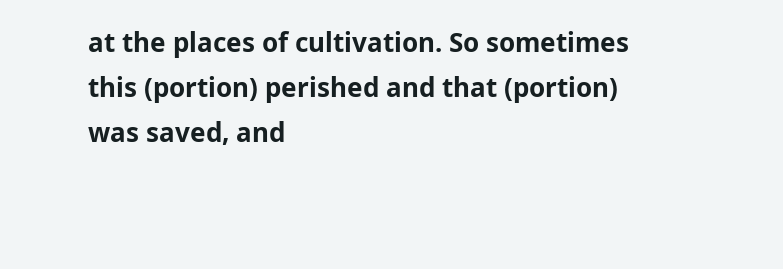at the places of cultivation. So sometimes this (portion) perished and that (portion) was saved, and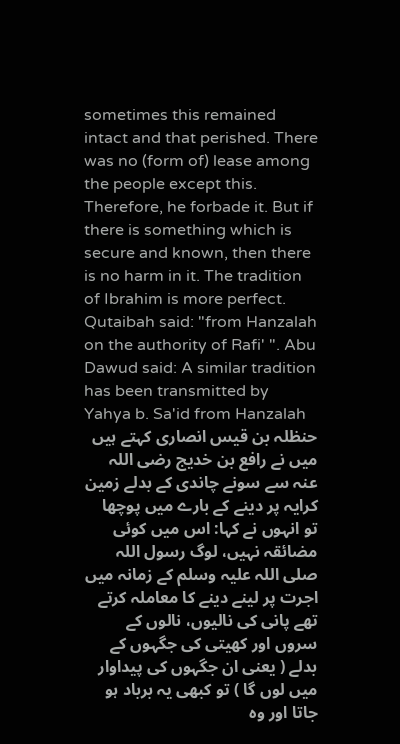sometimes this remained intact and that perished. There was no (form of) lease among the people except this. Therefore, he forbade it. But if there is something which is secure and known, then there is no harm in it. The tradition of Ibrahim is more perfect. Qutaibah said: "from Hanzalah on the authority of Rafi' ". Abu Dawud said: A similar tradition has been transmitted by Yahya b. Sa'id from Hanzalah
حنظلہ بن قیس انصاری کہتے ہیں میں نے رافع بن خدیج رضی اللہ عنہ سے سونے چاندی کے بدلے زمین کرایہ پر دینے کے بارے میں پوچھا تو انہوں نے کہا: اس میں کوئی مضائقہ نہیں، لوگ رسول اللہ صلی اللہ علیہ وسلم کے زمانہ میں اجرت پر لینے دینے کا معاملہ کرتے تھے پانی کی نالیوں، نالوں کے سروں اور کھیتی کی جگہوں کے بدلے ( یعنی ان جگہوں کی پیداوار میں لوں گا ) تو کبھی یہ برباد ہو جاتا اور وہ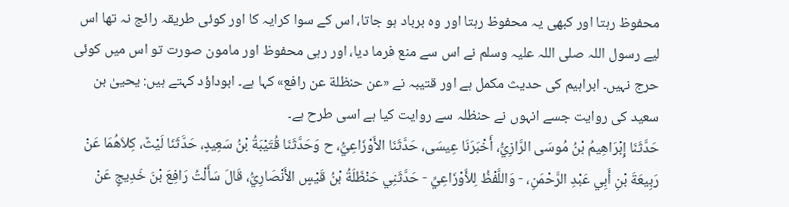محفوظ رہتا اور کبھی یہ محفوظ رہتا اور وہ برباد ہو جاتا، اس کے سوا کرایہ کا اور کوئی طریقہ رائج نہ تھا اس لیے رسول اللہ صلی اللہ علیہ وسلم نے اس سے منع فرما دیا، اور رہی محفوظ اور مامون صورت تو اس میں کوئی حرج نہیں۔ ابراہیم کی حدیث مکمل ہے اور قتیبہ نے «عن حنظلة عن رافع» کہا ہے۔ ابوداؤد کہتے ہیں: یحییٰ بن سعید کی روایت جسے انہوں نے حنظلہ سے روایت کیا ہے اسی طرح ہے۔
حَدَّثَنَا إِبْرَاهِيمُ بْنُ مُوسَى الرَّازِيُّ، أَخْبَرَنَا عِيسَى، حَدَّثَنَا الأَوْزَاعِيُّ، ح وَحَدَّثَنَا قُتَيْبَةُ بْنُ سَعِيدٍ، حَدَّثَنَا لَيْثٌ، كِلاَهُمَا عَنْ رَبِيعَةَ بْنِ أَبِي عَبْدِ الرَّحْمَنِ، - وَاللَّفْظُ لِلأَوْزَاعِيِّ - حَدَّثَنِي حَنْظَلَةُ بْنُ قَيْسٍ الأَنْصَارِيُّ، قَالَ سَأَلْتُ رَافِعَ بْنَ خَدِيجٍ عَنْ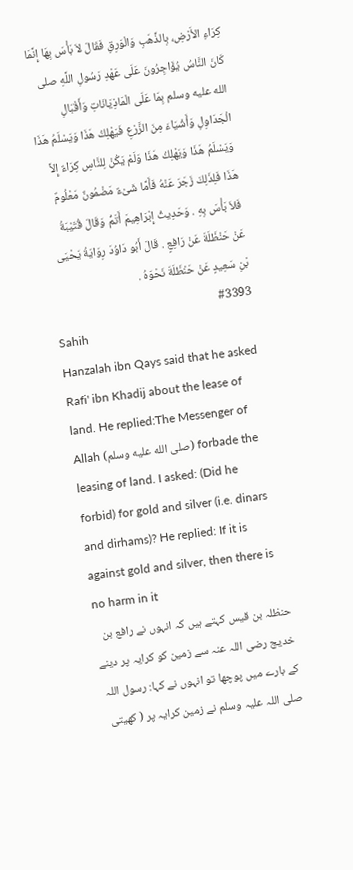كِرَاءِ الأَرْضِ، بِالذَّهَبِ وَالْوَرِقِ فَقَالَ لاَ بَأْسَ بِهَا إِنَّمَا كَانَ النَّاسُ يُؤَاجِرُونَ عَلَى عَهْدِ رَسُولِ اللَّهِ صلى الله عليه وسلم بِمَا عَلَى الْمَاذِيَانَاتِ وَأَقْبَالِ الْجَدَاوِلِ وَأَشْيَاءَ مِنَ الزَّرْعِ فَيَهْلِكُ هَذَا وَيَسْلَمُ هَذَا وَيَسْلَمُ هَذَا وَيَهْلِكُ هَذَا وَلَمْ يَكُنْ لِلنَّاسِ كِرَاءٌ إِلاَّ هَذَا فَلِذَلِكَ زَجَرَ عَنْهُ فَأَمَّا شَىْءٌ مَضْمُونٌ مَعْلُومٌ فَلاَ بَأْسَ بِهِ . وَحَدِيثُ إِبْرَاهِيمَ أَتَمُّ وَقَالَ قُتَيْبَةُ عَنْ حَنْظَلَةَ عَنْ رَافِعٍ . قَالَ أَبُو دَاوُدَ رِوَايَةُ يَحْيَى بْنِ سَعِيدٍ عَنْ حَنْظَلَةَ نَحْوَهُ .
#3393
Sahih
Hanzalah ibn Qays said that he asked Rafi' ibn Khadij about the lease of land. He replied:The Messenger of Allah (صلى الله عليه وسلم) forbade the leasing of land. I asked: (Did he forbid) for gold and silver (i.e. dinars and dirhams)? He replied: If it is against gold and silver, then there is no harm in it
حنظلہ بن قیس کہتے ہیں کہ انہوں نے رافع بن خدیج رضی اللہ عنہ سے زمین کو کرایہ پر دینے کے بارے میں پوچھا تو انہوں نے کہا: رسول اللہ صلی اللہ علیہ وسلم نے زمین کرایہ پر ( کھیتی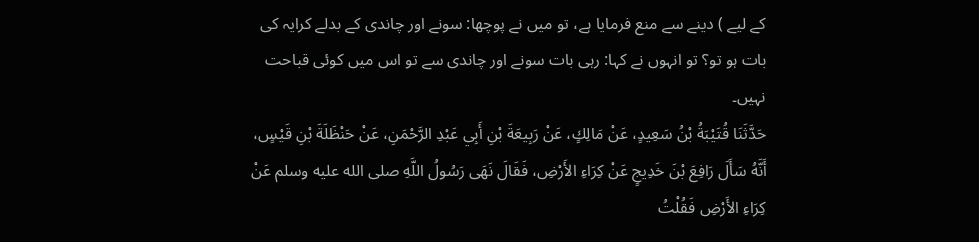کے لیے ) دینے سے منع فرمایا ہے، تو میں نے پوچھا: سونے اور چاندی کے بدلے کرایہ کی بات ہو تو؟ تو انہوں نے کہا: رہی بات سونے اور چاندی سے تو اس میں کوئی قباحت نہیں۔
حَدَّثَنَا قُتَيْبَةُ بْنُ سَعِيدٍ، عَنْ مَالِكٍ، عَنْ رَبِيعَةَ بْنِ أَبِي عَبْدِ الرَّحْمَنِ، عَنْ حَنْظَلَةَ بْنِ قَيْسٍ، أَنَّهُ سَأَلَ رَافِعَ بْنَ خَدِيجٍ عَنْ كِرَاءِ الأَرْضِ، فَقَالَ نَهَى رَسُولُ اللَّهِ صلى الله عليه وسلم عَنْ كِرَاءِ الأَرْضِ فَقُلْتُ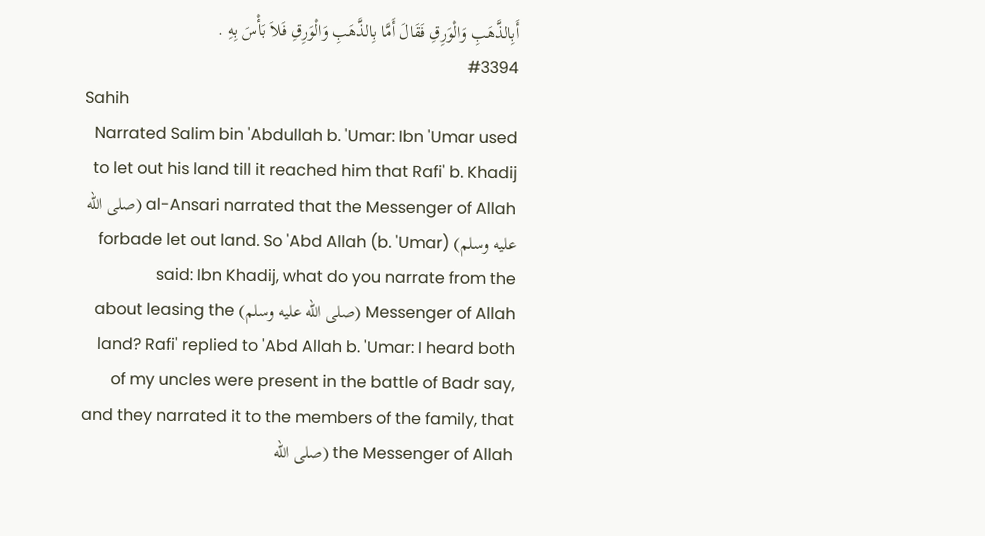أَبِالذَّهَبِ وَالْوَرِقِ فَقَالَ أَمَّا بِالذَّهَبِ وَالْوَرِقِ فَلاَ بَأْسَ بِهِ .
#3394
Sahih
Narrated Salim bin 'Abdullah b. 'Umar: Ibn 'Umar used to let out his land till it reached him that Rafi' b. Khadij al-Ansari narrated that the Messenger of Allah (صلى الله عليه وسلم) forbade let out land. So 'Abd Allah (b. 'Umar) said: Ibn Khadij, what do you narrate from the Messenger of Allah (صلى الله عليه وسلم) about leasing the land? Rafi' replied to 'Abd Allah b. 'Umar: I heard both of my uncles were present in the battle of Badr say, and they narrated it to the members of the family, that the Messenger of Allah (صلى الله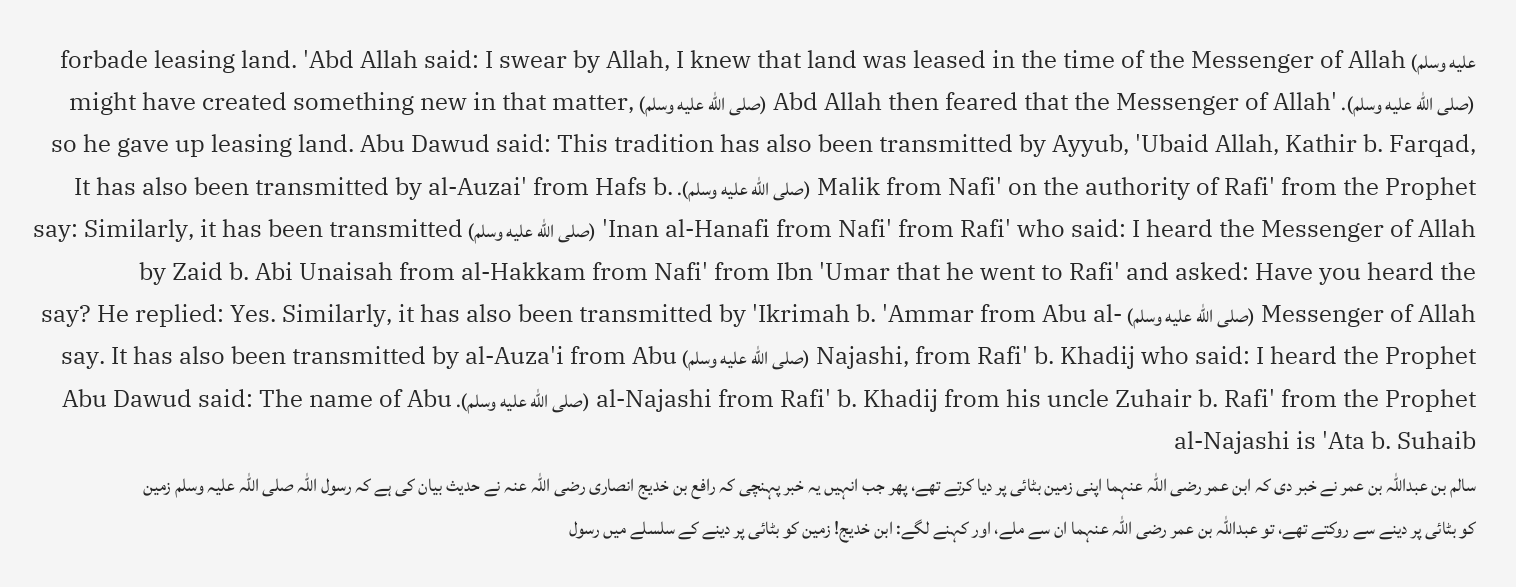عليه وسلم) forbade leasing land. 'Abd Allah said: I swear by Allah, I knew that land was leased in the time of the Messenger of Allah (صلى الله عليه وسلم). 'Abd Allah then feared that the Messenger of Allah (صلى الله عليه وسلم) might have created something new in that matter, so he gave up leasing land. Abu Dawud said: This tradition has also been transmitted by Ayyub, 'Ubaid Allah, Kathir b. Farqad, Malik from Nafi' on the authority of Rafi' from the Prophet (صلى الله عليه وسلم). It has also been transmitted by al-Auzai' from Hafs b. 'Inan al-Hanafi from Nafi' from Rafi' who said: I heard the Messenger of Allah (صلى الله عليه وسلم) say: Similarly, it has been transmitted by Zaid b. Abi Unaisah from al-Hakkam from Nafi' from Ibn 'Umar that he went to Rafi' and asked: Have you heard the Messenger of Allah (صلى الله عليه وسلم) say? He replied: Yes. Similarly, it has also been transmitted by 'Ikrimah b. 'Ammar from Abu al-Najashi, from Rafi' b. Khadij who said: I heard the Prophet (صلى الله عليه وسلم) say. It has also been transmitted by al-Auza'i from Abu al-Najashi from Rafi' b. Khadij from his uncle Zuhair b. Rafi' from the Prophet (صلى الله عليه وسلم). Abu Dawud said: The name of Abu al-Najashi is 'Ata b. Suhaib
سالم بن عبداللہ بن عمر نے خبر دی کہ ابن عمر رضی اللہ عنہما اپنی زمین بٹائی پر دیا کرتے تھے، پھر جب انہیں یہ خبر پہنچی کہ رافع بن خدیج انصاری رضی اللہ عنہ نے حدیث بیان کی ہے کہ رسول اللہ صلی اللہ علیہ وسلم زمین کو بٹائی پر دینے سے روکتے تھے، تو عبداللہ بن عمر رضی اللہ عنہما ان سے ملے، اور کہنے لگے: ابن خدیج! زمین کو بٹائی پر دینے کے سلسلے میں رسول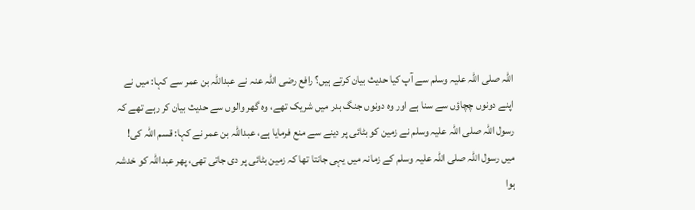اللہ صلی اللہ علیہ وسلم سے آپ کیا حدیث بیان کرتے ہیں؟ رافع رضی اللہ عنہ نے عبداللہ بن عمر سے کہا: میں نے اپنے دونوں چچاؤں سے سنا ہے اور وہ دونوں جنگ بدر میں شریک تھے، وہ گھر والوں سے حدیث بیان کر رہے تھے کہ رسول اللہ صلی اللہ علیہ وسلم نے زمین کو بٹائی پر دینے سے منع فرمایا ہے، عبداللہ بن عمر نے کہا: قسم اللہ کی! میں رسول اللہ صلی اللہ علیہ وسلم کے زمانہ میں یہی جانتا تھا کہ زمین بٹائی پر دی جاتی تھی، پھر عبداللہ کو خدشہ ہوا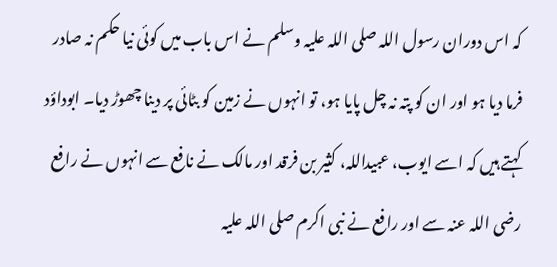کہ اس دوران رسول اللہ صلی اللہ علیہ وسلم نے اس باب میں کوئی نیا حکم نہ صادر فرما دیا ہو اور ان کو پتہ نہ چل پایا ہو، تو انہوں نے زمین کو بٹائی پر دینا چھوڑ دیا۔ ابوداؤد کہتے ہیں کہ اسے ایوب، عبیداللہ، کثیر بن فرقد اور مالک نے نافع سے انہوں نے رافع رضی اللہ عنہ سے اور رافع نے نبی اکرم صلی اللہ علیہ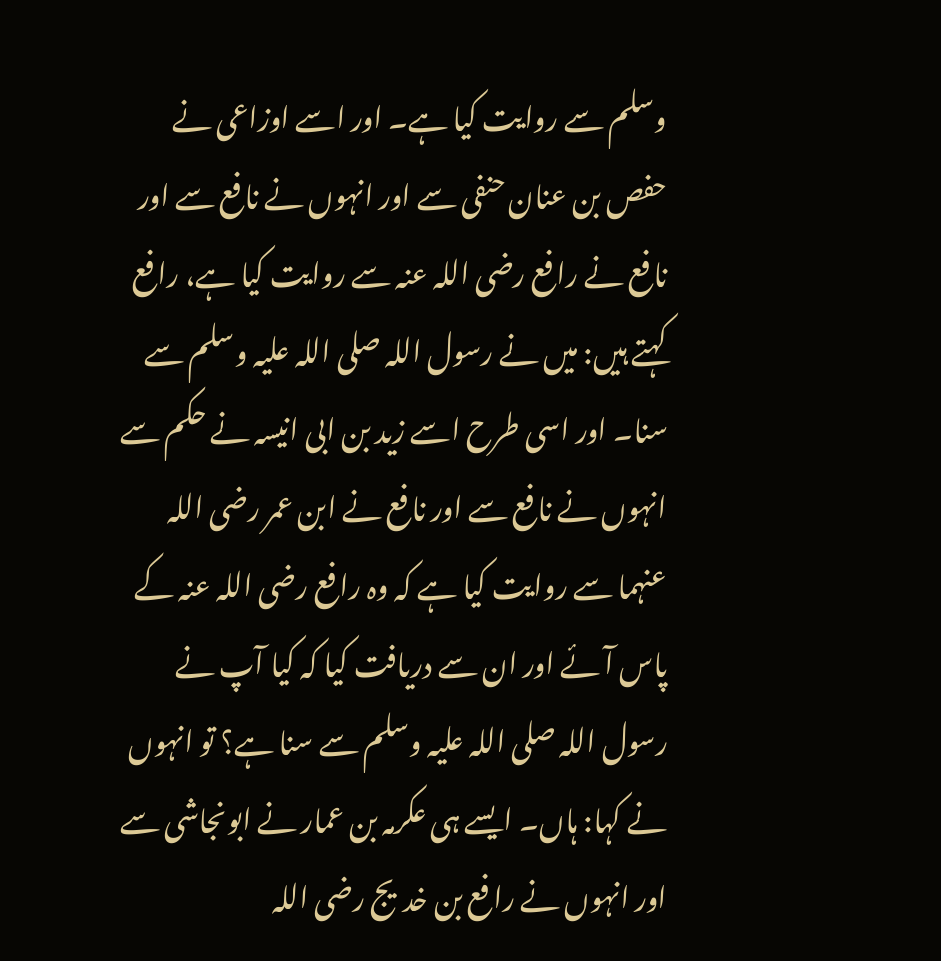وسلم سے روایت کیا ہے۔ اور اسے اوزاعی نے حفص بن عنان حنفی سے اور انہوں نے نافع سے اور نافع نے رافع رضی اللہ عنہ سے روایت کیا ہے، رافع کہتے ہیں: میں نے رسول اللہ صلی اللہ علیہ وسلم سے سنا۔ اور اسی طرح اسے زید بن ابی انیسہ نے حکم سے انہوں نے نافع سے اور نافع نے ابن عمر رضی اللہ عنہما سے روایت کیا ہے کہ وہ رافع رضی اللہ عنہ کے پاس آئے اور ان سے دریافت کیا کہ کیا آپ نے رسول اللہ صلی اللہ علیہ وسلم سے سنا ہے؟ تو انہوں نے کہا: ہاں۔ ایسے ہی عکرمہ بن عمار نے ابونجاشی سے اور انہوں نے رافع بن خدیج رضی اللہ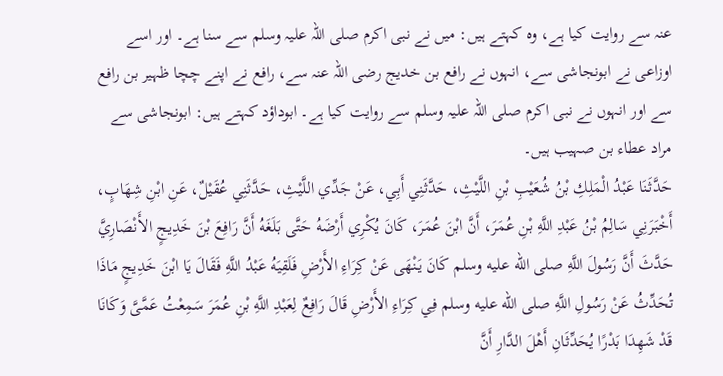عنہ سے روایت کیا ہے، وہ کہتے ہیں: میں نے نبی اکرم صلی اللہ علیہ وسلم سے سنا ہے۔ اور اسے اوزاعی نے ابونجاشی سے، انہوں نے رافع بن خدیج رضی اللہ عنہ سے، رافع نے اپنے چچا ظہیر بن رافع سے اور انہوں نے نبی اکرم صلی اللہ علیہ وسلم سے روایت کیا ہے۔ ابوداؤد کہتے ہیں: ابونجاشی سے مراد عطاء بن صہیب ہیں۔
حَدَّثَنَا عَبْدُ الْمَلِكِ بْنُ شُعَيْبِ بْنِ اللَّيْثِ، حَدَّثَنِي أَبِي، عَنْ جَدِّي اللَّيْثِ، حَدَّثَنِي عُقَيْلٌ، عَنِ ابْنِ شِهَابٍ، أَخْبَرَنِي سَالِمُ بْنُ عَبْدِ اللَّهِ بْنِ عُمَرَ، أَنَّ ابْنَ عُمَرَ، كَانَ يُكْرِي أَرْضَهُ حَتَّى بَلَغَهُ أَنَّ رَافِعَ بْنَ خَدِيجٍ الأَنْصَارِيَّ حَدَّثَ أَنَّ رَسُولَ اللَّهِ صلى الله عليه وسلم كَانَ يَنْهَى عَنْ كِرَاءِ الأَرْضِ فَلَقِيَهُ عَبْدُ اللَّهِ فَقَالَ يَا ابْنَ خَدِيجٍ مَاذَا تُحَدِّثُ عَنْ رَسُولِ اللَّهِ صلى الله عليه وسلم فِي كِرَاءِ الأَرْضِ قَالَ رَافِعٌ لِعَبْدِ اللَّهِ بْنِ عُمَرَ سَمِعْتُ عَمَّىَّ وَكَانَا قَدْ شَهِدَا بَدْرًا يُحَدِّثَانِ أَهْلَ الدَّارِ أَنَّ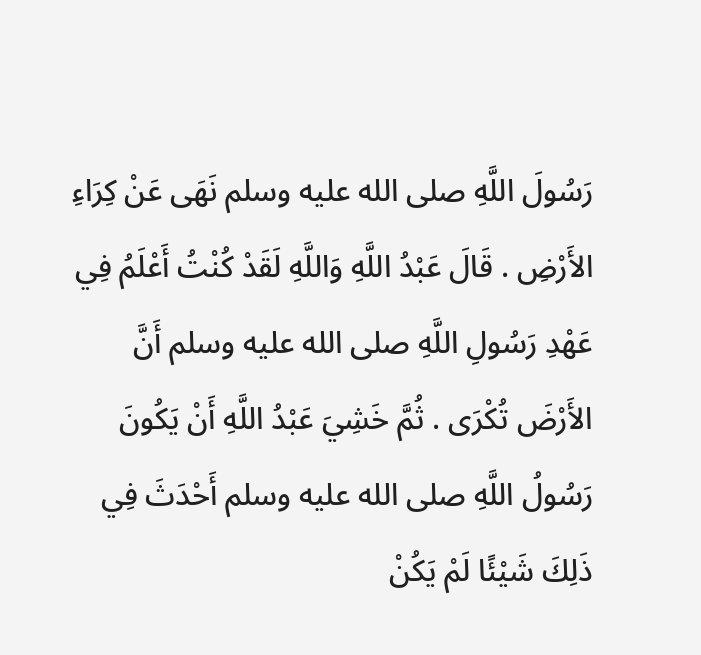رَسُولَ اللَّهِ صلى الله عليه وسلم نَهَى عَنْ كِرَاءِ الأَرْضِ . قَالَ عَبْدُ اللَّهِ وَاللَّهِ لَقَدْ كُنْتُ أَعْلَمُ فِي عَهْدِ رَسُولِ اللَّهِ صلى الله عليه وسلم أَنَّ الأَرْضَ تُكْرَى . ثُمَّ خَشِيَ عَبْدُ اللَّهِ أَنْ يَكُونَ رَسُولُ اللَّهِ صلى الله عليه وسلم أَحْدَثَ فِي ذَلِكَ شَيْئًا لَمْ يَكُنْ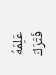عَلِمَهُ فَتَرَكَ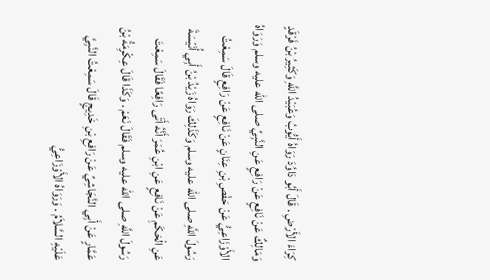كِرَاءَ الأَرْضِ . قَالَ أَبُو دَاوُدَ رَوَاهُ أَيُّوبُ وَعُبَيْدُ اللَّهِ وَكَثِيرُ بْنُ فَرْقَدٍ وَمَالِكٌ عَنْ نَافِعٍ عَنْ رَافِعٍ عَنِ النَّبِيِّ صلى الله عليه وسلم وَرَوَاهُ الأَوْزَاعِيُّ عَنْ حَفْصِ بْنِ عِنَانٍ عَنْ نَافِعٍ عَنْ رَافِعٍ قَالَ سَمِعْتُ رَسُولَ اللَّهِ صلى الله عليه وسلم وَكَذَلِكَ رَوَاهُ زَيْدُ بْنُ أَبِي أُنَيْسَةَ عَنِ الْحَكَمِ عَنْ نَافِعٍ عَنِ ابْنِ عُمَرَ أَنَّهُ أَتَى رَافِعًا فَقَالَ سَمِعْتَ رَسُولَ اللَّهِ صلى الله عليه وسلم فَقَالَ نَعَمْ . وَكَذَا قَالَ عِكْرِمَةُ بْنُ عَمَّارٍ عَنْ أَبِي النَّجَاشِيِّ عَنْ رَافِعِ بْنِ خَدِيجٍ قَالَ سَمِعْتُ النَّبِيَّ عَلَيْهِ السَّلاَمُ . وَرَوَاهُ الأَوْزَاعِيُّ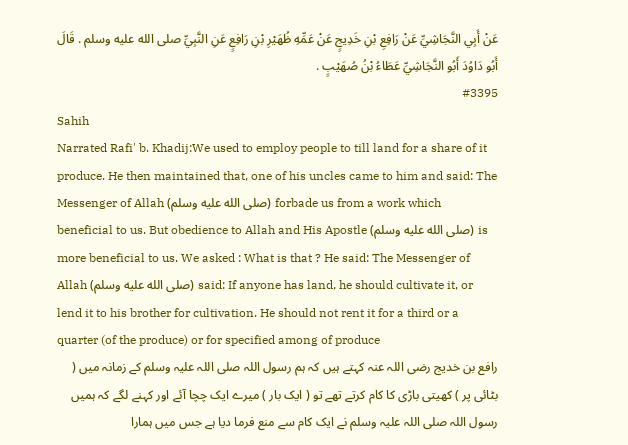عَنْ أَبِي النَّجَاشِيِّ عَنْ رَافِعِ بْنِ خَدِيجٍ عَنْ عَمِّهِ ظُهَيْرِ بْنِ رَافِعٍ عَنِ النَّبِيِّ صلى الله عليه وسلم . قَالَ أَبُو دَاوُدَ أَبُو النَّجَاشِيِّ عَطَاءُ بْنُ صُهَيْبٍ .
#3395
Sahih
Narrated Rafi' b. Khadij:We used to employ people to till land for a share of it produce. He then maintained that, one of his uncles came to him and said: The Messenger of Allah (صلى الله عليه وسلم) forbade us from a work which beneficial to us. But obedience to Allah and His Apostle (صلى الله عليه وسلم) is more beneficial to us. We asked : What is that ? He said: The Messenger of Allah (صلى الله عليه وسلم) said: If anyone has land, he should cultivate it, or lend it to his brother for cultivation. He should not rent it for a third or a quarter (of the produce) or for specified among of produce
رافع بن خدیج رضی اللہ عنہ کہتے ہیں کہ ہم رسول اللہ صلی اللہ علیہ وسلم کے زمانہ میں ( بٹائی پر ) کھیتی باڑی کا کام کرتے تھے تو ( ایک بار ) میرے ایک چچا آئے اور کہنے لگے کہ ہمیں رسول اللہ صلی اللہ علیہ وسلم نے ایک کام سے منع فرما دیا ہے جس میں ہمارا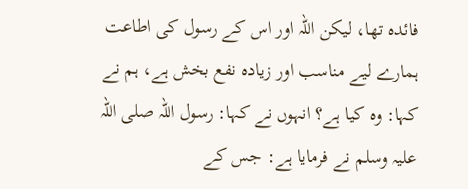فائدہ تھا، لیکن اللہ اور اس کے رسول کی اطاعت ہمارے لیے مناسب اور زیادہ نفع بخش ہے، ہم نے کہا: وہ کیا ہے؟ انہوں نے کہا: رسول اللہ صلی اللہ علیہ وسلم نے فرمایا ہے: جس کے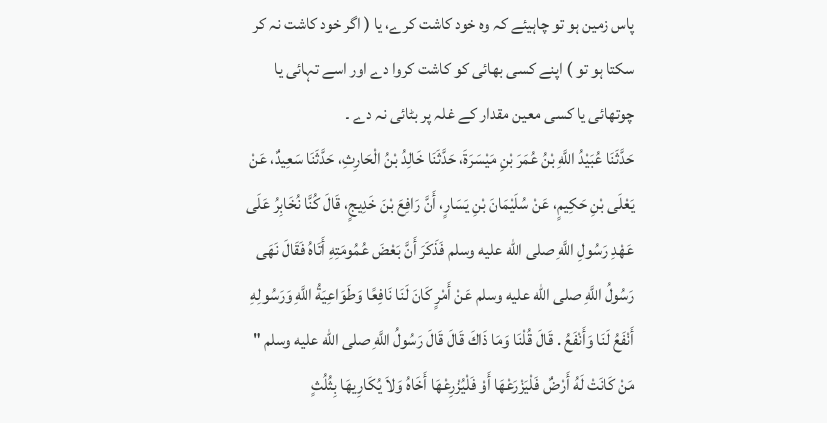پاس زمین ہو تو چاہیئے کہ وہ خود کاشت کرے، یا ( اگر خود کاشت نہ کر سکتا ہو تو ) اپنے کسی بھائی کو کاشت کروا دے اور اسے تہائی یا چوتھائی یا کسی معین مقدار کے غلہ پر بٹائی نہ دے ۔
حَدَّثَنَا عُبَيْدُ اللَّهِ بْنُ عُمَرَ بْنِ مَيْسَرَةَ، حَدَّثَنَا خَالِدُ بْنُ الْحَارِثِ، حَدَّثَنَا سَعِيدٌ، عَنْ يَعْلَى بْنِ حَكِيمٍ، عَنْ سُلَيْمَانَ بْنِ يَسَارٍ، أَنَّ رَافِعَ بْنَ خَدِيجٍ، قَالَ كُنَّا نُخَابِرُ عَلَى عَهْدِ رَسُولِ اللَّهِ صلى الله عليه وسلم فَذَكَرَ أَنَّ بَعْضَ عُمُومَتِهِ أَتَاهُ فَقَالَ نَهَى رَسُولُ اللَّهِ صلى الله عليه وسلم عَنْ أَمْرٍ كَانَ لَنَا نَافِعًا وَطَوَاعِيَةُ اللَّهِ وَرَسُولِهِ أَنْفَعُ لَنَا وَأَنْفَعُ . قَالَ قُلْنَا وَمَا ذَاكَ قَالَ قَالَ رَسُولُ اللَّهِ صلى الله عليه وسلم " مَنْ كَانَتْ لَهُ أَرْضٌ فَلْيَزْرَعْهَا أَوْ فَلْيُزْرِعْهَا أَخَاهُ وَلاَ يُكَارِيهَا بِثُلُثٍ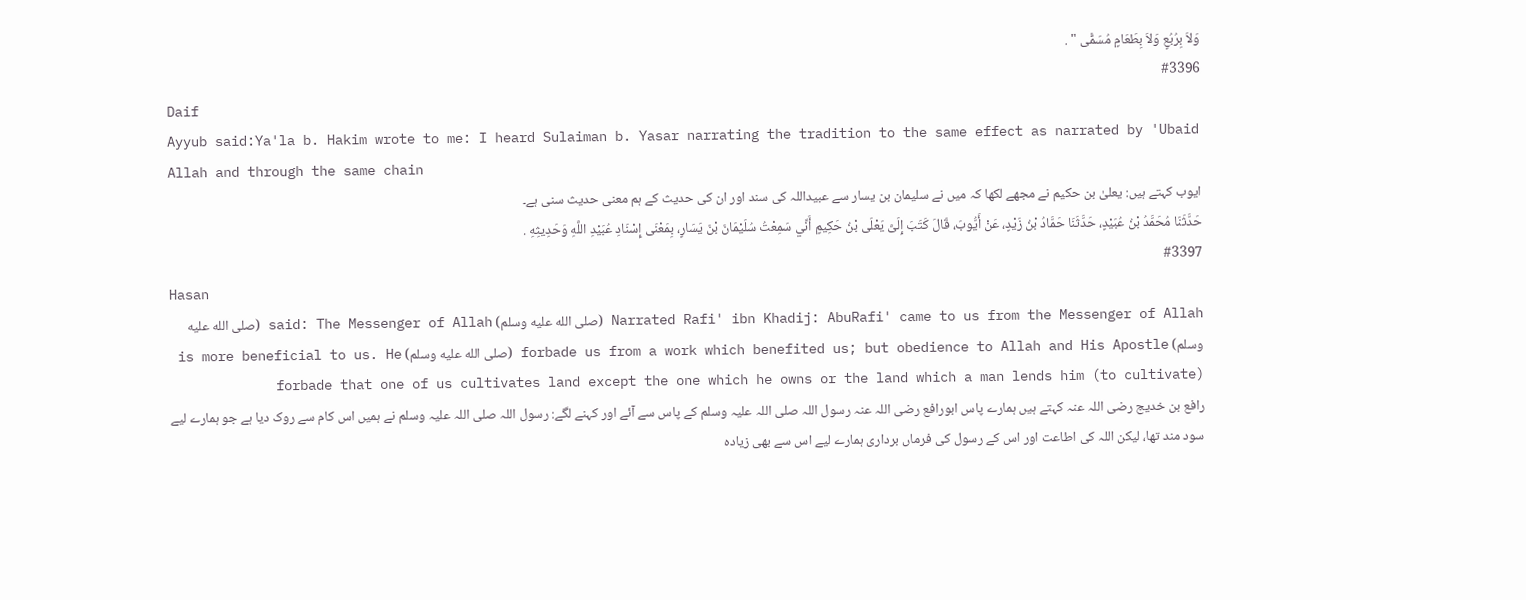وَلاَ بِرُبُعٍ وَلاَ بِطَعَامٍ مُسَمًّى " .
#3396
Daif
Ayyub said:Ya'la b. Hakim wrote to me: I heard Sulaiman b. Yasar narrating the tradition to the same effect as narrated by 'Ubaid Allah and through the same chain
ایوب کہتے ہیں: یعلیٰ بن حکیم نے مجھے لکھا کہ میں نے سلیمان بن یسار سے عبیداللہ کی سند اور ان کی حدیث کے ہم معنی حدیث سنی ہے۔
حَدَّثَنَا مُحَمَّدُ بْنُ عُبَيْدٍ، حَدَّثَنَا حَمَّادُ بْنُ زَيْدٍ، عَنْ أَيُّوبَ، قَالَ كَتَبَ إِلَىَّ يَعْلَى بْنُ حَكِيمٍ أَنِّي سَمِعْتُ سُلَيْمَانَ بْنَ يَسَارٍ، بِمَعْنَى إِسْنَادِ عُبَيْدِ اللَّهِ وَحَدِيثِهِ .
#3397
Hasan
Narrated Rafi' ibn Khadij: AbuRafi' came to us from the Messenger of Allah (صلى الله عليه وسلم) said: The Messenger of Allah (صلى الله عليه وسلم) forbade us from a work which benefited us; but obedience to Allah and His Apostle (صلى الله عليه وسلم) is more beneficial to us. He forbade that one of us cultivates land except the one which he owns or the land which a man lends him (to cultivate)
رافع بن خدیج رضی اللہ عنہ کہتے ہیں ہمارے پاس ابورافع رضی اللہ عنہ رسول اللہ صلی اللہ علیہ وسلم کے پاس سے آئے اور کہنے لگے: رسول اللہ صلی اللہ علیہ وسلم نے ہمیں اس کام سے روک دیا ہے جو ہمارے لیے سود مند تھا، لیکن اللہ کی اطاعت اور اس کے رسول کی فرماں برداری ہمارے لیے اس سے بھی زیادہ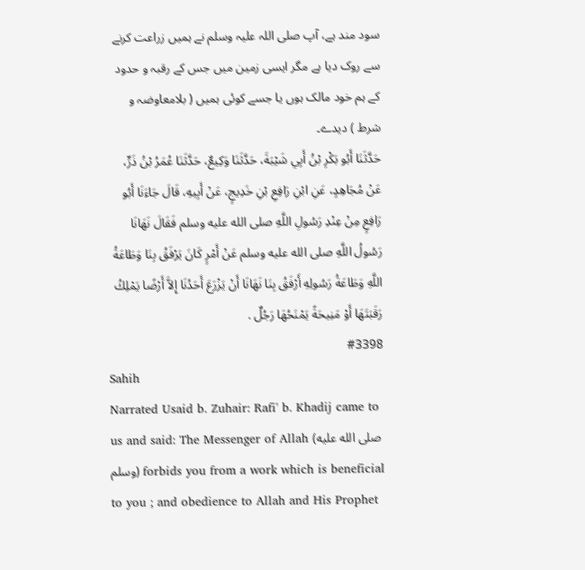سود مند ہے، آپ صلی اللہ علیہ وسلم نے ہمیں زراعت کرنے سے روک دیا ہے مگر ایسی زمین میں جس کے رقبہ و حدود کے ہم خود مالک ہوں یا جسے کوئی ہمیں ( بلامعاوضہ و شرط ) دیدے۔
حَدَّثَنَا أَبُو بَكْرِ بْنُ أَبِي شَيْبَةَ، حَدَّثَنَا وَكِيعٌ، حَدَّثَنَا عُمَرُ بْنُ ذَرٍّ، عَنْ مُجَاهِدٍ، عَنِ ابْنِ رَافِعِ بْنِ خَدِيجٍ، عَنْ أَبِيهِ، قَالَ جَاءَنَا أَبُو رَافِعٍ مِنْ عِنْدِ رَسُولِ اللَّهِ صلى الله عليه وسلم فَقَالَ نَهَانَا رَسُولُ اللَّهِ صلى الله عليه وسلم عَنْ أَمْرٍ كَانَ يَرْفَقُ بِنَا وَطَاعَةُ اللَّهِ وَطَاعَةُ رَسُولِهِ أَرْفَقُ بِنَا نَهَانَا أَنْ يَزْرَعَ أَحَدُنَا إِلاَّ أَرْضًا يَمْلِكُ رَقَبَتَهَا أَوْ مَنِيحَةً يَمْنَحُهَا رَجُلٌ .
#3398
Sahih
Narrated Usaid b. Zuhair: Rafi' b. Khadij came to us and said: The Messenger of Allah (صلى الله عليه وسلم) forbids you from a work which is beneficial to you ; and obedience to Allah and His Prophet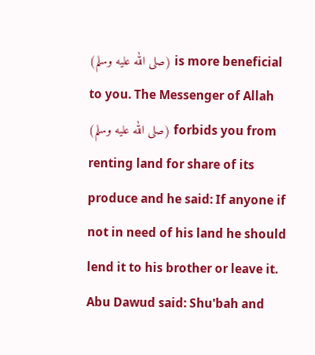(صلى الله عليه وسلم) is more beneficial to you. The Messenger of Allah (صلى الله عليه وسلم) forbids you from renting land for share of its produce and he said: If anyone if not in need of his land he should lend it to his brother or leave it. Abu Dawud said: Shu'bah and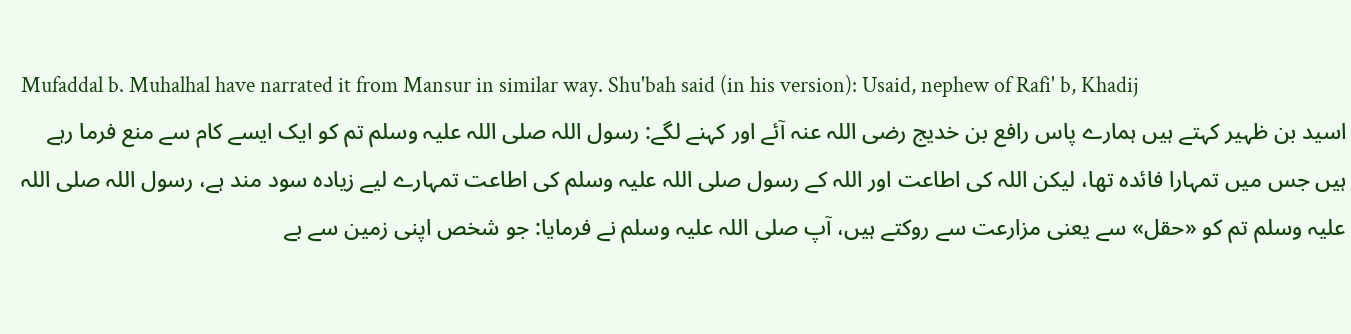Mufaddal b. Muhalhal have narrated it from Mansur in similar way. Shu'bah said (in his version): Usaid, nephew of Rafi' b, Khadij
اسید بن ظہیر کہتے ہیں ہمارے پاس رافع بن خدیج رضی اللہ عنہ آئے اور کہنے لگے: رسول اللہ صلی اللہ علیہ وسلم تم کو ایک ایسے کام سے منع فرما رہے ہیں جس میں تمہارا فائدہ تھا، لیکن اللہ کی اطاعت اور اللہ کے رسول صلی اللہ علیہ وسلم کی اطاعت تمہارے لیے زیادہ سود مند ہے، رسول اللہ صلی اللہ علیہ وسلم تم کو «حقل» سے یعنی مزارعت سے روکتے ہیں، آپ صلی اللہ علیہ وسلم نے فرمایا: جو شخص اپنی زمین سے بے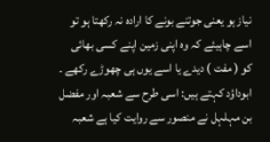نیاز ہو یعنی جوتنے بونے کا ارادہ نہ رکھتا ہو تو اسے چاہیئے کہ وہ اپنی زمین اپنے کسی بھائی کو ( مفت ) دیدے یا اسے یوں ہی چھوڑے رکھے ۔ ابوداؤد کہتے ہیں: اسی طرح سے شعبہ اور مفضل بن مہلہل نے منصور سے روایت کیا ہے شعبہ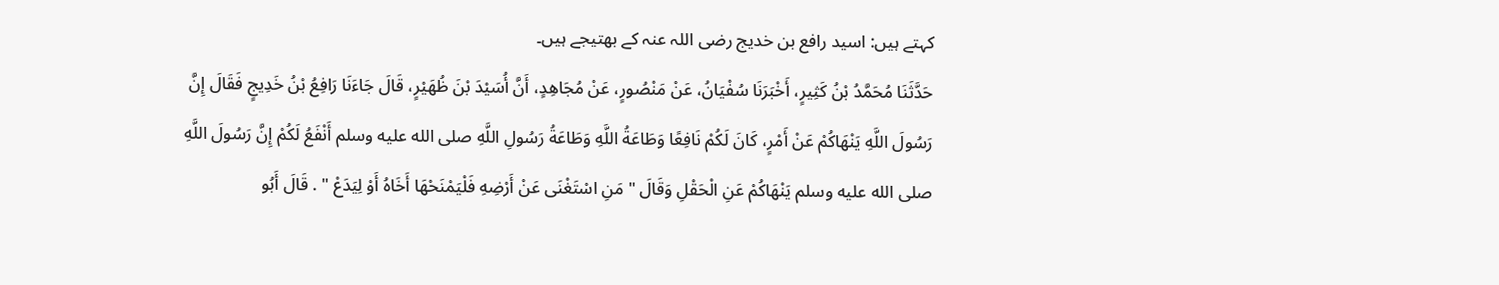کہتے ہیں: اسید رافع بن خدیج رضی اللہ عنہ کے بھتیجے ہیں۔
حَدَّثَنَا مُحَمَّدُ بْنُ كَثِيرٍ، أَخْبَرَنَا سُفْيَانُ، عَنْ مَنْصُورٍ، عَنْ مُجَاهِدٍ، أَنَّ أُسَيْدَ بْنَ ظُهَيْرٍ، قَالَ جَاءَنَا رَافِعُ بْنُ خَدِيجٍ فَقَالَ إِنَّ رَسُولَ اللَّهِ يَنْهَاكُمْ عَنْ أَمْرٍ، كَانَ لَكُمْ نَافِعًا وَطَاعَةُ اللَّهِ وَطَاعَةُ رَسُولِ اللَّهِ صلى الله عليه وسلم أَنْفَعُ لَكُمْ إِنَّ رَسُولَ اللَّهِ صلى الله عليه وسلم يَنْهَاكُمْ عَنِ الْحَقْلِ وَقَالَ " مَنِ اسْتَغْنَى عَنْ أَرْضِهِ فَلْيَمْنَحْهَا أَخَاهُ أَوْ لِيَدَعْ " . قَالَ أَبُو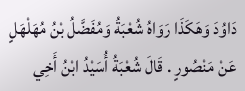دَاوُدَ وَهَكَذَا رَوَاهُ شُعْبَةُ وَمُفَضَّلُ بْنُ مُهَلْهَلٍ عَنْ مَنْصُورٍ . قَالَ شُعْبَةُ أُسَيْدُ ابْنُ أَخِي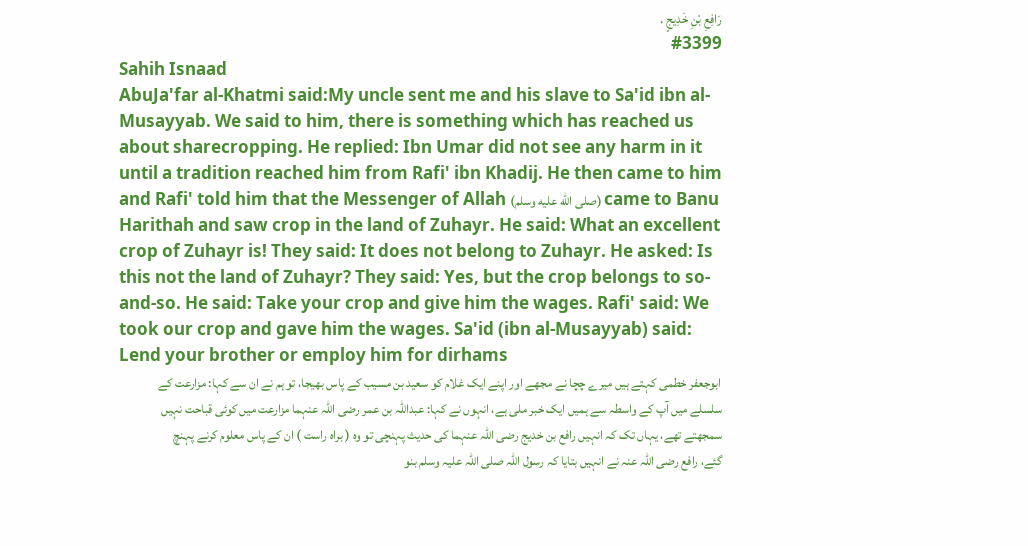رَافِعِ بْنِ خَدِيجٍ .
#3399
Sahih Isnaad
AbuJa'far al-Khatmi said:My uncle sent me and his slave to Sa'id ibn al-Musayyab. We said to him, there is something which has reached us about sharecropping. He replied: Ibn Umar did not see any harm in it until a tradition reached him from Rafi' ibn Khadij. He then came to him and Rafi' told him that the Messenger of Allah (صلى الله عليه وسلم) came to Banu Harithah and saw crop in the land of Zuhayr. He said: What an excellent crop of Zuhayr is! They said: It does not belong to Zuhayr. He asked: Is this not the land of Zuhayr? They said: Yes, but the crop belongs to so-and-so. He said: Take your crop and give him the wages. Rafi' said: We took our crop and gave him the wages. Sa'id (ibn al-Musayyab) said: Lend your brother or employ him for dirhams
ابوجعفر خطمی کہتے ہیں میرے چچا نے مجھے اور اپنے ایک غلام کو سعید بن مسیب کے پاس بھیجا، تو ہم نے ان سے کہا: مزارعت کے سلسلے میں آپ کے واسطہ سے ہمیں ایک خبر ملی ہے، انہوں نے کہا: عبداللہ بن عمر رضی اللہ عنہما مزارعت میں کوئی قباحت نہیں سمجھتے تھے، یہاں تک کہ انہیں رافع بن خدیج رضی اللہ عنہما کی حدیث پہنچی تو وہ ( براہ راست ) ان کے پاس معلوم کرنے پہنچ گئے، رافع رضی اللہ عنہ نے انہیں بتایا کہ رسول اللہ صلی اللہ علیہ وسلم بنو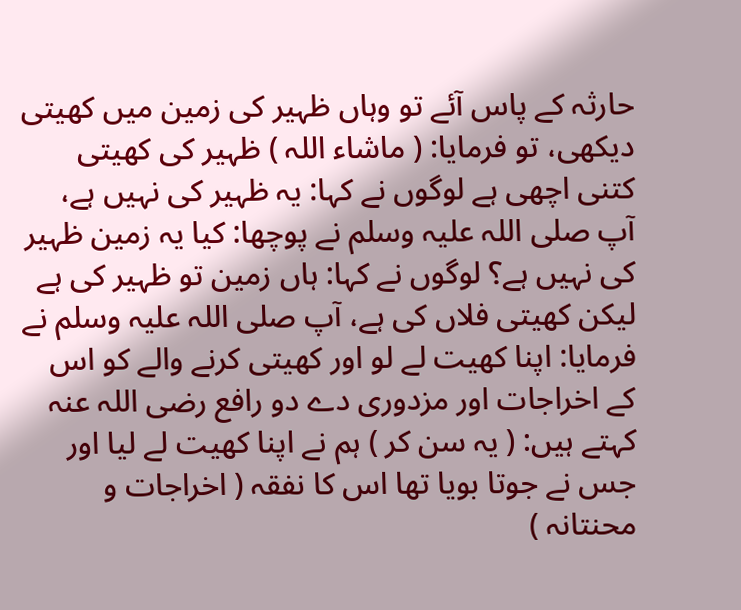حارثہ کے پاس آئے تو وہاں ظہیر کی زمین میں کھیتی دیکھی، تو فرمایا: ( ماشاء اللہ ) ظہیر کی کھیتی کتنی اچھی ہے لوگوں نے کہا: یہ ظہیر کی نہیں ہے، آپ صلی اللہ علیہ وسلم نے پوچھا: کیا یہ زمین ظہیر کی نہیں ہے؟ لوگوں نے کہا: ہاں زمین تو ظہیر کی ہے لیکن کھیتی فلاں کی ہے، آپ صلی اللہ علیہ وسلم نے فرمایا: اپنا کھیت لے لو اور کھیتی کرنے والے کو اس کے اخراجات اور مزدوری دے دو رافع رضی اللہ عنہ کہتے ہیں: ( یہ سن کر ) ہم نے اپنا کھیت لے لیا اور جس نے جوتا بویا تھا اس کا نفقہ ( اخراجات و محنتانہ )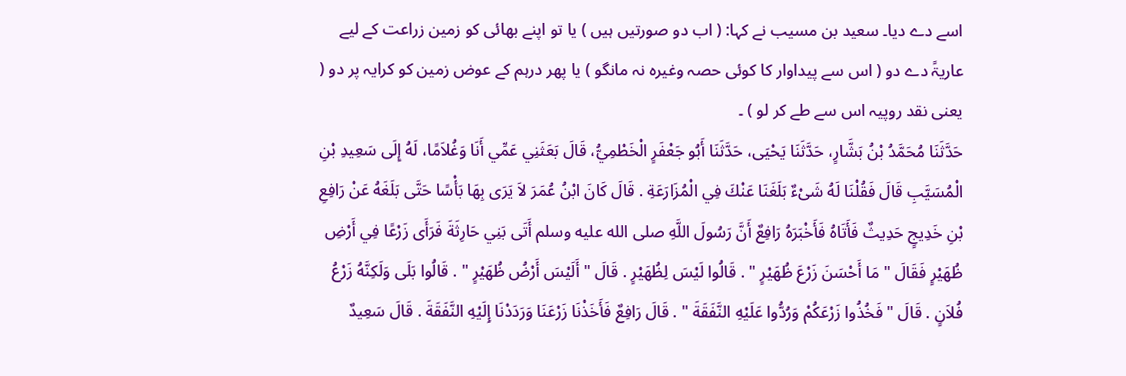اسے دے دیا۔ سعید بن مسیب نے کہا: ( اب دو صورتیں ہیں ) یا تو اپنے بھائی کو زمین زراعت کے لیے عاریۃً دے دو ( اس سے پیداوار کا کوئی حصہ وغیرہ نہ مانگو ) یا پھر درہم کے عوض زمین کو کرایہ پر دو ( یعنی نقد روپیہ اس سے طے کر لو ) ۔
حَدَّثَنَا مُحَمَّدُ بْنُ بَشَّارٍ، حَدَّثَنَا يَحْيَى، حَدَّثَنَا أَبُو جَعْفَرٍ الْخَطْمِيُّ، قَالَ بَعَثَنِي عَمِّي أَنَا وَغُلاَمًا، لَهُ إِلَى سَعِيدِ بْنِ الْمُسَيَّبِ قَالَ فَقُلْنَا لَهُ شَىْءٌ بَلَغَنَا عَنْكَ فِي الْمُزَارَعَةِ . قَالَ كَانَ ابْنُ عُمَرَ لاَ يَرَى بِهَا بَأْسًا حَتَّى بَلَغَهُ عَنْ رَافِعِ بْنِ خَدِيجٍ حَدِيثٌ فَأَتَاهُ فَأَخْبَرَهُ رَافِعٌ أَنَّ رَسُولَ اللَّهِ صلى الله عليه وسلم أَتَى بَنِي حَارِثَةَ فَرَأَى زَرْعًا فِي أَرْضِ ظُهَيْرٍ فَقَالَ " مَا أَحْسَنَ زَرْعَ ظُهَيْرٍ " . قَالُوا لَيْسَ لِظُهَيْرٍ . قَالَ " أَلَيْسَ أَرْضُ ظُهَيْرٍ " . قَالُوا بَلَى وَلَكِنَّهُ زَرْعُ فُلاَنٍ . قَالَ " فَخُذُوا زَرْعَكُمْ وَرُدُّوا عَلَيْهِ النَّفَقَةَ " . قَالَ رَافِعٌ فَأَخَذْنَا زَرْعَنَا وَرَدَدْنَا إِلَيْهِ النَّفَقَةَ . قَالَ سَعِيدٌ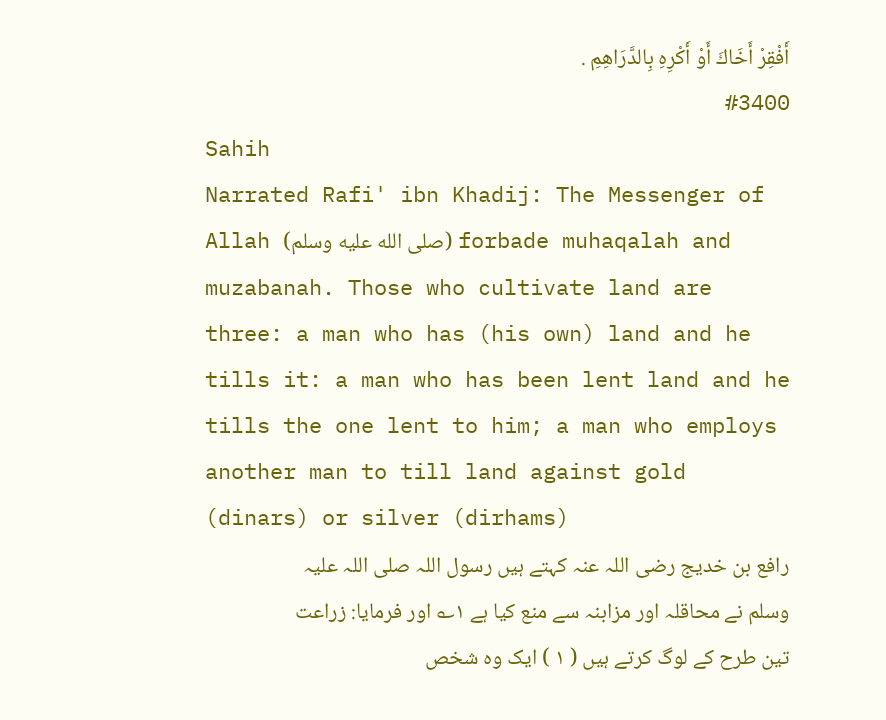أَفْقِرْ أَخَاكَ أَوْ أَكْرِهِ بِالدَّرَاهِمِ .
#3400
Sahih
Narrated Rafi' ibn Khadij: The Messenger of Allah (صلى الله عليه وسلم) forbade muhaqalah and muzabanah. Those who cultivate land are three: a man who has (his own) land and he tills it: a man who has been lent land and he tills the one lent to him; a man who employs another man to till land against gold (dinars) or silver (dirhams)
رافع بن خدیج رضی اللہ عنہ کہتے ہیں رسول اللہ صلی اللہ علیہ وسلم نے محاقلہ اور مزابنہ سے منع کیا ہے ۱؎ اور فرمایا: زراعت تین طرح کے لوگ کرتے ہیں ( ۱ ) ایک وہ شخص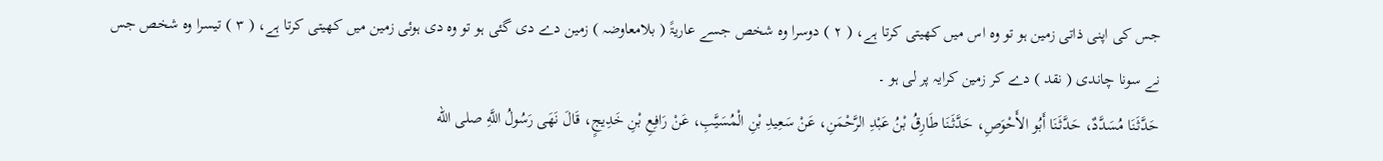جس کی اپنی ذاتی زمین ہو تو وہ اس میں کھیتی کرتا ہے، ( ۲ ) دوسرا وہ شخص جسے عاریۃً ( بلامعاوضہ ) زمین دے دی گئی ہو تو وہ دی ہوئی زمین میں کھیتی کرتا ہے، ( ۳ ) تیسرا وہ شخص جس نے سونا چاندی ( نقد ) دے کر زمین کرایہ پر لی ہو ۔
حَدَّثَنَا مُسَدَّدٌ، حَدَّثَنَا أَبُو الأَحْوَصِ، حَدَّثَنَا طَارِقُ بْنُ عَبْدِ الرَّحْمَنِ، عَنْ سَعِيدِ بْنِ الْمُسَيَّبِ، عَنْ رَافِعِ بْنِ خَدِيجٍ، قَالَ نَهَى رَسُولُ اللَّهِ صلى الله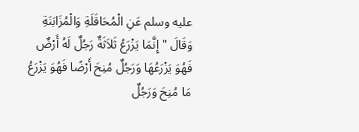عليه وسلم عَنِ الْمُحَاقَلَةِ وَالْمُزَابَنَةِ وَقَالَ " إِنَّمَا يَزْرَعُ ثَلاَثَةٌ رَجُلٌ لَهُ أَرْضٌ فَهُوَ يَزْرَعُهَا وَرَجُلٌ مُنِحَ أَرْضًا فَهُوَ يَزْرَعُ مَا مُنِحَ وَرَجُلٌ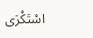اسْتَكْرَى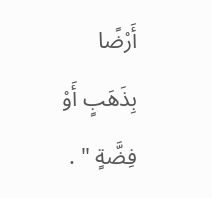أَرْضًا بِذَهَبٍ أَوْ فِضَّةٍ " .